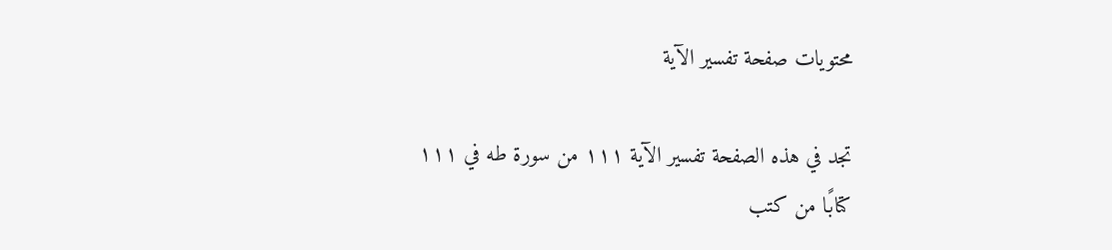محتويات صفحة تفسير الآية

تجد في هذه الصفحة تفسير الآية ١١١ من سورة طه في ١١١ كتابًا من كتب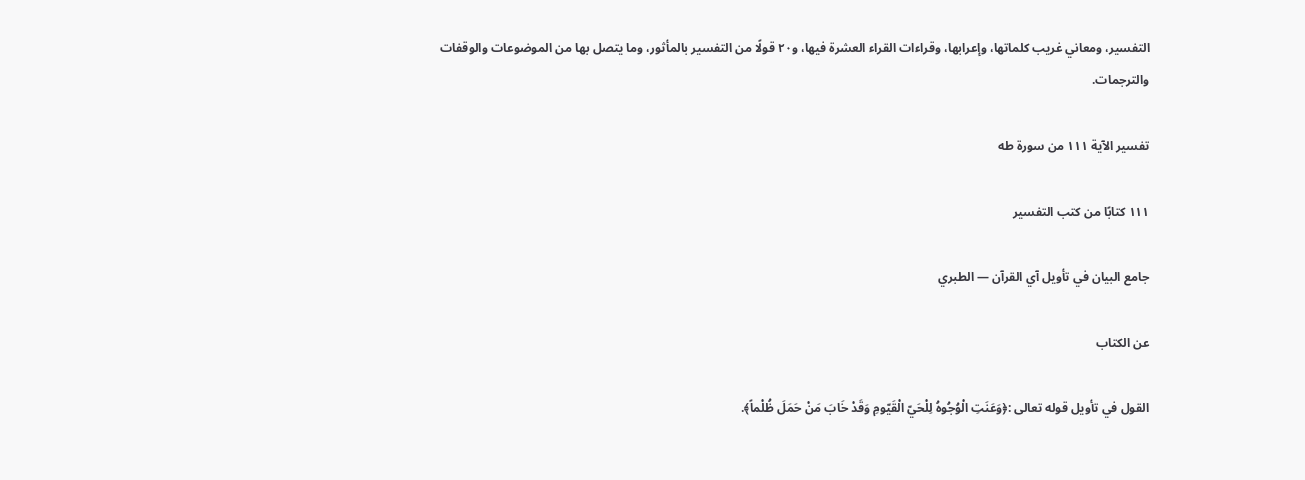التفسير، ومعاني غريب كلماتها، وإعرابها، وقراءات القراء العشرة فيها، و٢٠ قولًا من التفسير بالمأثور، وما يتصل بها من الموضوعات والوقفات والترجمات.

تفسير الآية ١١١ من سورة طه

١١١ كتابًا من كتب التفسير

جامع البيان في تأويل آي القرآن — الطبري

عن الكتاب

القول في تأويل قوله تعالى :﴿وَعَنَتِ الْوُجُوهُ لِلْحَيّ الْقَيّومِ وَقَدْ خَابَ مَنْ حَمَلَ ظُلْماً﴾.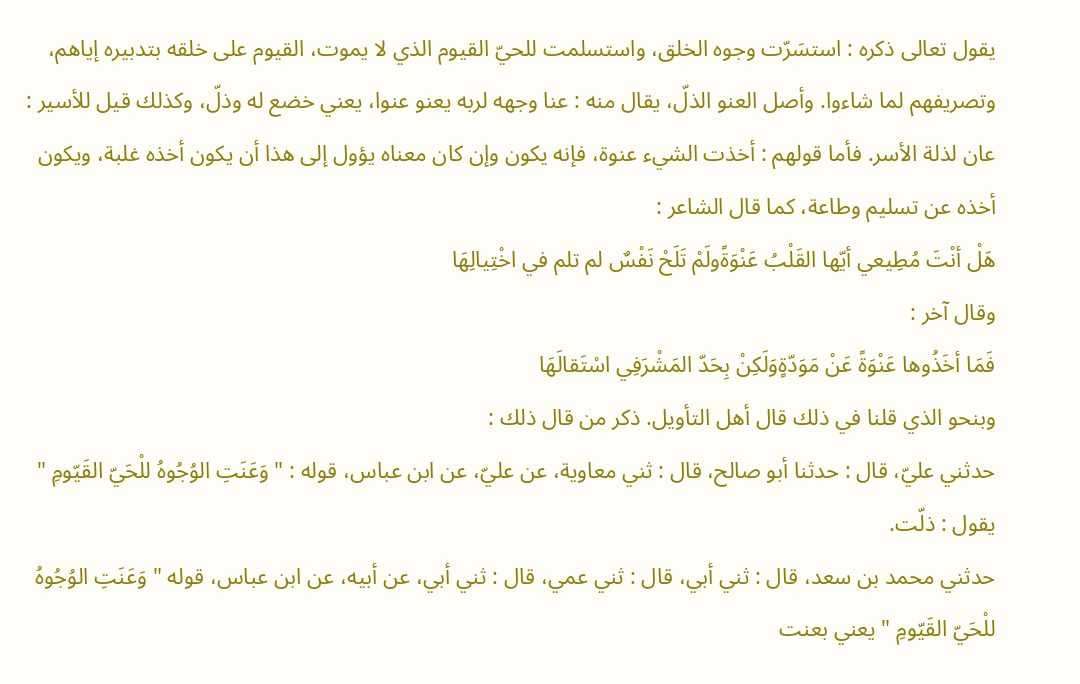يقول تعالى ذكره : استسَرّت وجوه الخلق، واستسلمت للحيّ القيوم الذي لا يموت، القيوم على خلقه بتدبيره إياهم، وتصريفهم لما شاءوا. وأصل العنو الذلّ، يقال منه : عنا وجهه لربه يعنو عنوا، يعني خضع له وذلّ، وكذلك قيل للأسير : عان لذلة الأسر. فأما قولهم : أخذت الشيء عنوة، فإنه يكون وإن كان معناه يؤول إلى هذا أن يكون أخذه غلبة، ويكون أخذه عن تسليم وطاعة، كما قال الشاعر :
هَلْ أنْتَ مُطِيعي أيّها القَلْبُ عَنْوَةًولَمْ تَلَحْ نَفْسٌ لم تلم في اخْتِيالِهَا
وقال آخر :
فَمَا أخَذُوها عَنْوَةً عَنْ مَوَدّةٍوَلَكِنْ بِحَدّ المَشْرَفِي اسْتَقالَهَا
وبنحو الذي قلنا في ذلك قال أهل التأويل. ذكر من قال ذلك :
حدثني عليّ، قال : حدثنا أبو صالح، قال : ثني معاوية، عن عليّ، عن ابن عباس، قوله : " وَعَنَتِ الوُجُوهُ للْحَيّ القَيّومِ " يقول : ذلّت.
حدثني محمد بن سعد، قال : ثني أبي، قال : ثني عمي، قال : ثني أبي، عن أبيه، عن ابن عباس، قوله " وَعَنَتِ الوُجُوهُ للْحَيّ القَيّومِ " يعني بعنت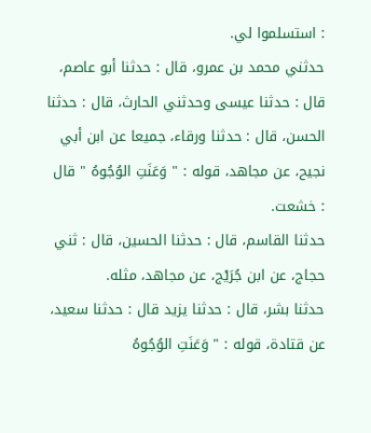: استسلموا لي.
حدثني محمد بن عمرو، قال : حدثنا أبو عاصم، قال : حدثنا عيسى وحدثني الحارث، قال : حدثنا الحسن، قال : حدثنا ورقاء، جميعا عن ابن أبي نجيح، عن مجاهد، قوله : " وَعَنَتِ الوُجُوهُ " قال : خشعت.
حدثنا القاسم، قال : حدثنا الحسين، قال : ثني حجاج، عن ابن جُرَيْج، عن مجاهد، مثله.
حدثنا بشر، قال : حدثنا يزيد قال : حدثنا سعيد، عن قتادة، قوله : " وَعَنَتِ الوُجُوهُ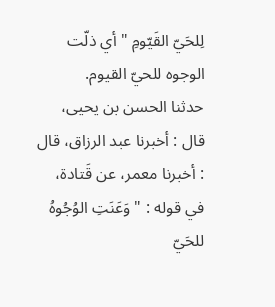لِلحَيّ القَيّومِ " أي ذلّت الوجوه للحيّ القيوم.
حدثنا الحسن بن يحيى، قال : أخبرنا عبد الرزاق، قال : أخبرنا معمر، عن قَتادة، في قوله : " وَعَنَتِ الوُجُوهُ للحَيّ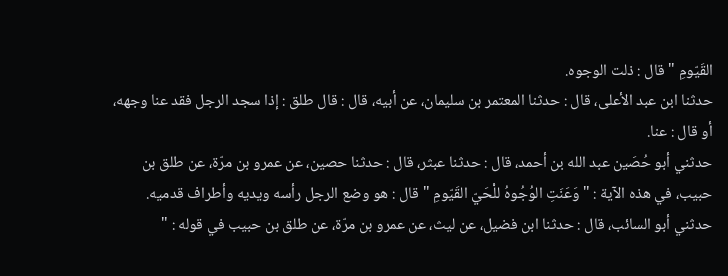القَيّومِ " قال : ذلت الوجوه.
حدثنا ابن عبد الأعلى، قال : حدثنا المعتمر بن سليمان، عن أبيه، قال : قال طلق : إذا سجد الرجل فقد عنا وجهه، أو قال : عنا.
حدثني أبو حُصَين عبد الله بن أحمد، قال : حدثنا عبثر، قال : حدثنا حصين، عن عمرو بن مرّة، عن طلق بن حبيب، في هذه الآية : " وَعَنَتِ الوُجُوهُ للْحَيّ القَيّومِ " قال : هو وضع الرجل رأسه ويديه وأطراف قدميه.
حدثني أبو السائب، قال : حدثنا ابن فضيل، عن ليث، عن عمرو بن مرّة، عن طلق بن حبيب في قوله : "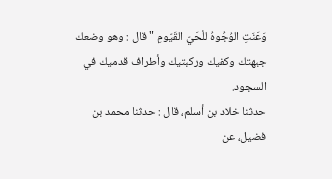وَعَنَتِ الوُجُوهُ للْحَيّ القَيّومِ " قال : وهو وضعك جبهتك وكفيك وركبتيك وأطراف قدميك في السجود.
حدثنا خلاد بن أسلم، قال : حدثنا محمد بن فضيل، عن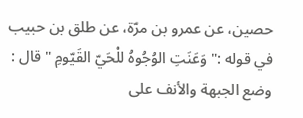حصين، عن عمرو بن مرّة، عن طلق بن حبيب في قوله :" وَعَنَتِ الوُجُوهُ للْحَيّ القَيّومِ " قال : وضع الجبهة والأنف على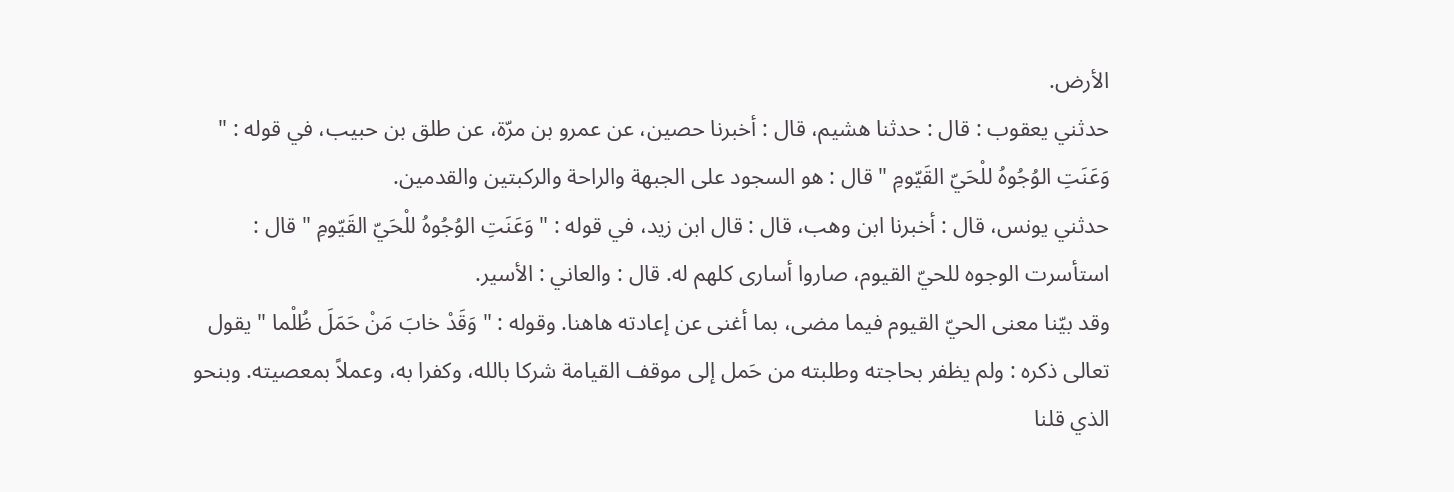الأرض.
حدثني يعقوب : قال : حدثنا هشيم، قال : أخبرنا حصين، عن عمرو بن مرّة، عن طلق بن حبيب، في قوله : " وَعَنَتِ الوُجُوهُ للْحَيّ القَيّومِ " قال : هو السجود على الجبهة والراحة والركبتين والقدمين.
حدثني يونس، قال : أخبرنا ابن وهب، قال : قال ابن زيد، في قوله : " وَعَنَتِ الوُجُوهُ للْحَيّ القَيّومِ " قال : استأسرت الوجوه للحيّ القيوم، صاروا أسارى كلهم له. قال : والعاني : الأسير.
وقد بيّنا معنى الحيّ القيوم فيما مضى، بما أغنى عن إعادته هاهنا. وقوله : " وَقَدْ خابَ مَنْ حَمَلَ ظُلْما " يقول تعالى ذكره : ولم يظفر بحاجته وطلبته من حَمل إلى موقف القيامة شركا بالله، وكفرا به، وعملاً بمعصيته. وبنحو الذي قلنا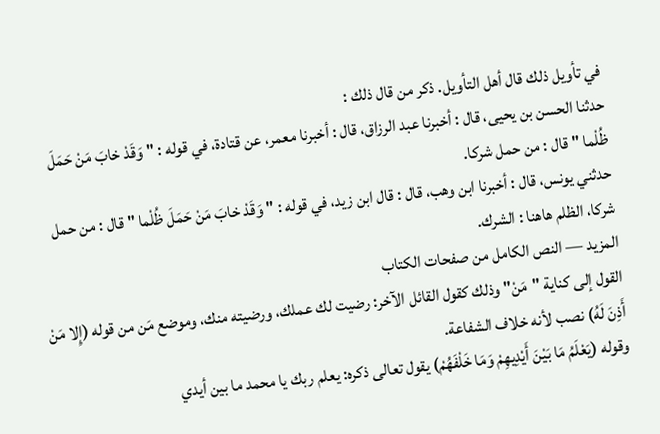في تأويل ذلك قال أهل التأويل. ذكر من قال ذلك :
حدثنا الحسن بن يحيى، قال : أخبرنا عبد الرزاق، قال : أخبرنا معمر، عن قتادة، في قوله : " وَقَدْ خابَ مَنْ حَمَلَ ظُلْما " قال : من حمل شركا.
حدثني يونس، قال : أخبرنا ابن وهب، قال : قال ابن زيد، في قوله : " وَقَدْ خابَ مَنْ حَمَلَ ظُلْما " قال : من حمل شركا، الظلم هاهنا : الشرك.
المزيد — النص الكامل من صفحات الكتاب
القول إلى كناية "مَنْ" وذلك كقول القائل الآخر: رضيت لك عملك، ورضيته منك، وموضع مَن من قوله (إِلا مَنْ أَذِنَ لَهُ) نصب لأنه خلاف الشفاعة.
وقوله (يَعْلَمُ مَا بَيْنَ أَيْدِيهِمْ وَمَا خَلْفَهُمْ) يقول تعالى ذكره: يعلم ربك يا محمد ما بين أيدي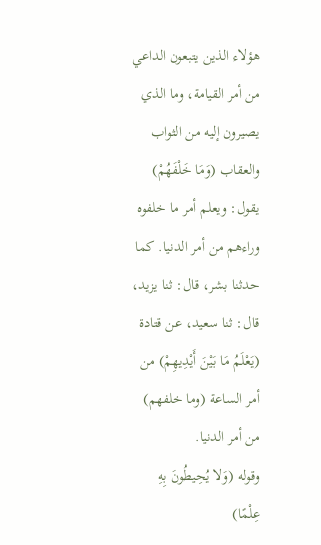هؤلاء الذين يتبعون الداعي من أمر القيامة، وما الذي يصيرون إليه من الثواب والعقاب (وَمَا خَلْفَهُمْ) يقول: ويعلم أمر ما خلفوه وراءهم من أمر الدنيا. كما حدثنا بشر، قال: ثنا يزيد، قال: ثنا سعيد، عن قتادة (يَعْلَمُ مَا بَيْنَ أَيْدِيهِمْ) من أمر الساعة (وما خلفهم) من أمر الدنيا.
وقوله (وَلا يُحِيطُونَ بِهِ عِلْمًا)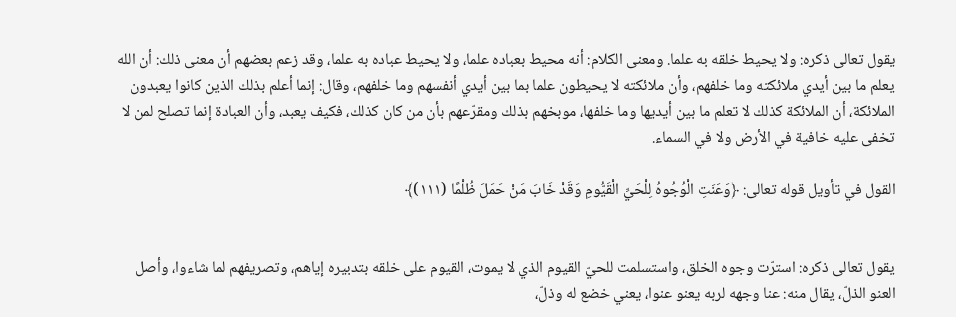يقول تعالى ذكره: ولا يحيط خلقه به علما. ومعنى الكلام: أنه محيط بعباده علما، ولا يحيط عباده به علما، وقد زعم بعضهم أن معنى ذلك: أن الله يعلم ما بين أيدي ملائكته وما خلفهم، وأن ملائكته لا يحيطون علما بما بين أيدي أنفسهم وما خلفهم، وقال: إنما أعلم بذلك الذين كانوا يعبدون الملائكة، أن الملائكة كذلك لا تعلم ما بين أيديها وما خلفها، موبخهم بذلك ومقرّعهم بأن من كان كذلك، فكيف يعبد، وأن العبادة إنما تصلح لمن لا تخفى عليه خافية في الأرض ولا في السماء.

القول في تأويل قوله تعالى: ﴿وَعَنَتِ الْوُجُوهُ لِلْحَيِّ الْقَيُّومِ وَقَدْ خَابَ مَنْ حَمَلَ ظُلْمًا (١١١)﴾


يقول تعالى ذكره: استرّت وجوه الخلق، واستسلمت للحيّ القيوم الذي لا يموت، القيوم على خلقه بتدبيره إياهم، وتصريفهم لما شاءوا، وأصل العنو الذلّ، يقال منه: عنا وجهه لربه يعنو عنوا، يعني خضع له وذلّ،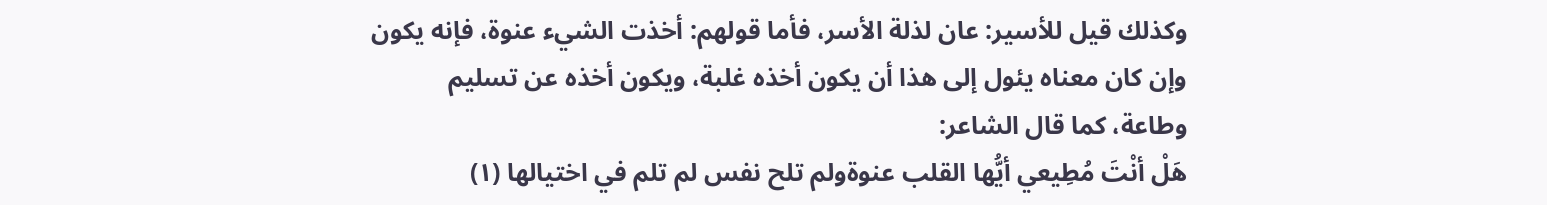وكذلك قيل للأسير: عان لذلة الأسر، فأما قولهم: أخذت الشيء عنوة، فإنه يكون وإن كان معناه يئول إلى هذا أن يكون أخذه غلبة، ويكون أخذه عن تسليم وطاعة، كما قال الشاعر:
هَلْ أنْتَ مُطِيعي أيُّها القلب عنوةولم تلح نفس لم تلم في اختيالها (١)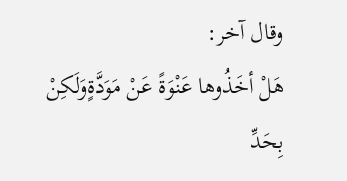وقال آخر:
هَلْ أخَذُوها عَنْوَةً عَنْ مَوَدَّةٍوَلَكِنْ بِحَدِّ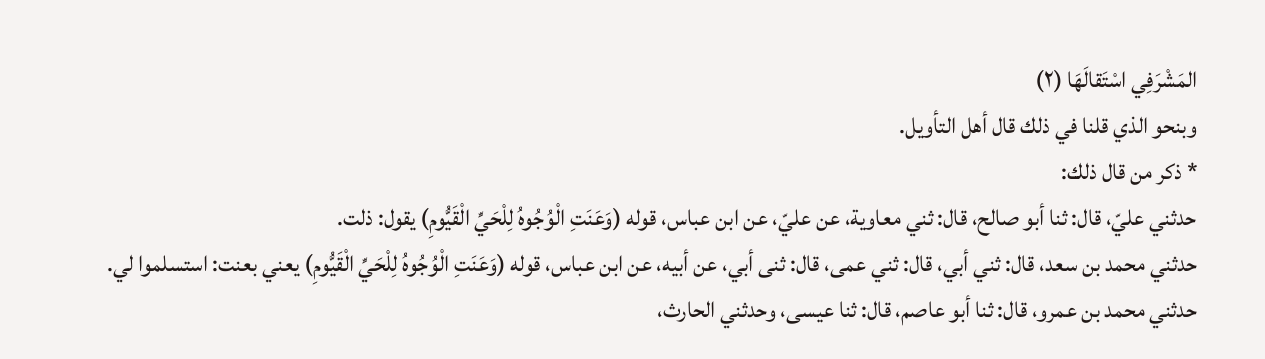المَشْرَفِي اسْتَقالَهَا (٢)
وبنحو الذي قلنا في ذلك قال أهل التأويل.
* ذكر من قال ذلك:
حدثني عليّ، قال: ثنا أبو صالح، قال: ثني معاوية، عن عليّ، عن ابن عباس، قوله (وَعَنَتِ الْوُجُوهُ لِلْحَيِّ الْقَيُّومِ) يقول: ذلت.
حدثني محمد بن سعد، قال: ثني أبي، قال: ثني عمى، قال: ثنى أبي، عن أبيه، عن ابن عباس، قوله (وَعَنَتِ الْوُجُوهُ لِلْحَيِّ الْقَيُّومِ) يعني بعنت: استسلموا لي.
حدثني محمد بن عمرو، قال: ثنا أبو عاصم، قال: ثنا عيسى، وحدثني الحارث،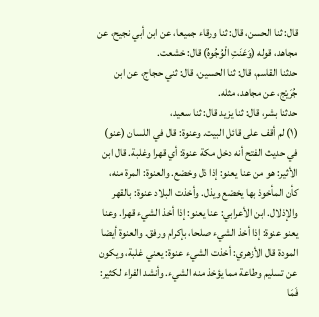قال: ثنا الحسن، قال: ثنا ورقاء جميعا، عن ابن أبي نجيح، عن مجاهد، قوله (وَعَنَتِ الْوُجُوهُ) قال: خشعت.
حدثنا القاسم، قال: ثنا الحسين، قال: ثني حجاج، عن ابن جُرَيْج، عن مجاهد، مثله.
حدثنا بشر، قال: ثنا يزيد قال: ثنا سعيد،
(١) لم أقف على قائل البيت. وعنوة: قال في اللسان (عنو) في حديث الفتح أنه دخل مكة عنوة: أي قهرا وغلبة. قال ابن الأثير: هو من عنا يعنو: إذا ذل وخضع. والعنوة: المرة منه، كأن المأخوذ بها يخضع ويذل. وأخذت البلاد عنوة: بالقهر والإذلال. ابن الأعرابي: عنا يعنو: إذا أخذ الشيء قهرا. وعنا يعنو عنوة: إذا أخذ الشيء صلحا، بإكرام ورفق. والعنوة أيضا المودة قال الأزهري: أخذت الشيء عنوة: يعني غلبة، ويكون عن تسليم وطاعة مما يؤخذ منه الشيء. وأنشد الفراء لكثير:
فَمَا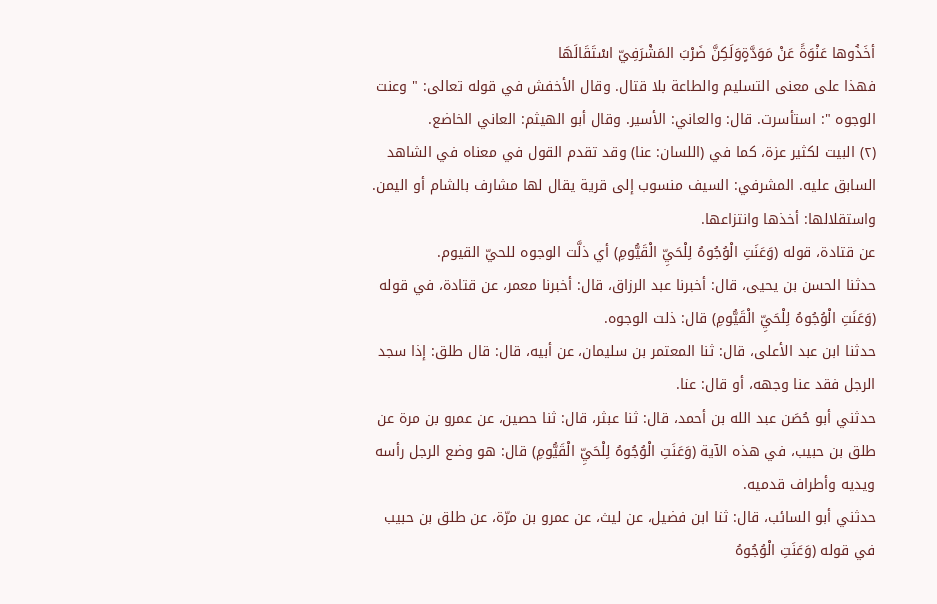أخَذُوها عَنْوَةً عَنْ مَوَدَّةٍوَلَكِنَّ ضَرْبَ المَشْرَفِيّ اسْتَقَالَهَا
فهذا على معنى التسليم والطاعة بلا قتال. وقال الأخفش في قوله تعالى: " وعنت الوجوه ": استأسرت. قال: والعاني: الأسير. وقال أبو الهيثم: العاني الخاضع.
(٢) البيت لكثير عزة، كما في (اللسان: عنا) وقد تقدم القول في معناه في الشاهد السابق عليه. المشرفي: السيف منسوب إلى قرية يقال لها مشارف بالشام أو اليمن. واستقلالها: أخذها وانتزاعها.
عن قتادة، قوله (وَعَنَتِ الْوُجُوهُ لِلْحَيِّ الْقَيُّومِ) أي ذلَّت الوجوه للحيّ القيوم.
حدثنا الحسن بن يحيى، قال: أخبرنا عبد الرزاق، قال: أخبرنا معمر، عن قتادة، في قوله (وَعَنَتِ الْوُجُوهُ لِلْحَيِّ الْقَيُّومِ) قال: ذلت الوجوه.
حدثنا ابن عبد الأعلى، قال: ثنا المعتمر بن سليمان، عن أبيه، قال: قال طلق: إذا سجد الرجل فقد عنا وجهه، أو قال: عنا.
حدثني أبو حُصَن عبد الله بن أحمد، قال: ثنا عبثر، قال: ثنا حصين، عن عمرو بن مرة عن طلق بن حبيب، في هذه الآية (وَعَنَتِ الْوُجُوهُ لِلْحَيِّ الْقَيُّومِ) قال: هو وضع الرجل رأسه ويديه وأطراف قدميه.
حدثني أبو السائب، قال: ثنا ابن فضيل، عن ليث، عن عمرو بن مرّة، عن طلق بن حبيب في قوله (وَعَنَتِ الْوُجُوهُ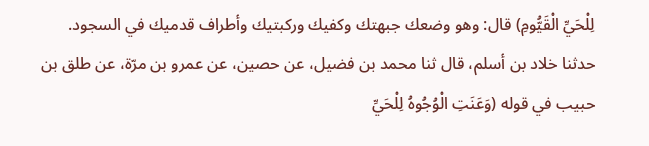لِلْحَيِّ الْقَيُّومِ) قال: وهو وضعك جبهتك وكفيك وركبتيك وأطراف قدميك في السجود.
حدثنا خلاد بن أسلم، قال ثنا محمد بن فضيل، عن حصين، عن عمرو بن مرّة، عن طلق بن حبيب في قوله (وَعَنَتِ الْوُجُوهُ لِلْحَيِّ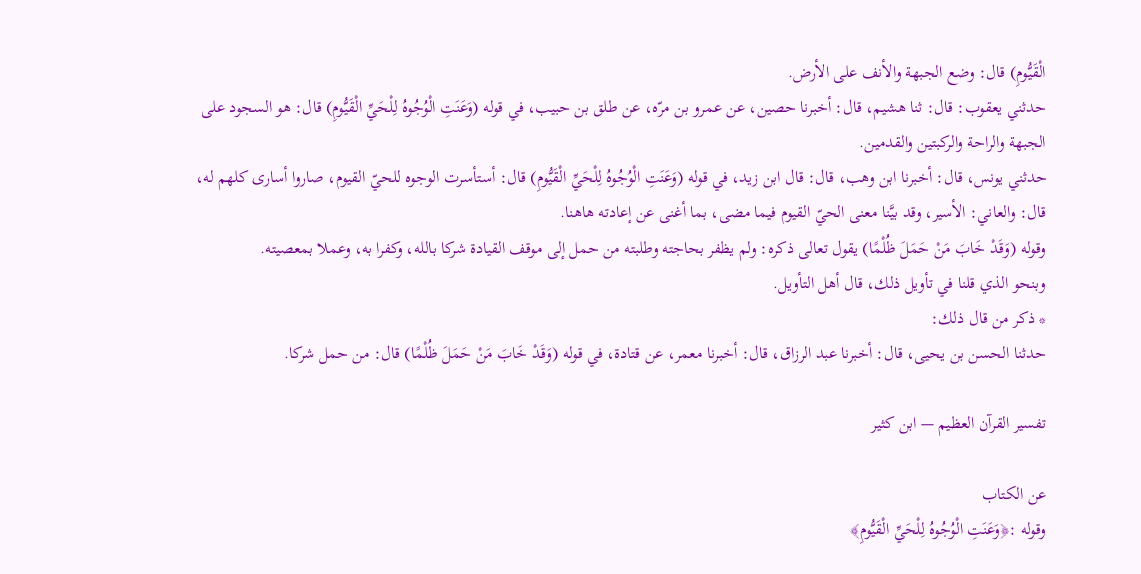الْقَيُّومِ) قال: وضع الجبهة والأنف على الأرض.
حدثني يعقوب: قال: ثنا هشيم، قال: أخبرنا حصين، عن عمرو بن مرّه، عن طلق بن حبيب، في قوله (وَعَنَتِ الْوُجُوهُ لِلْحَيِّ الْقَيُّومِ) قال: هو السجود على الجبهة والراحة والركبتين والقدمين.
حدثني يونس، قال: أخبرنا ابن وهب، قال: قال ابن زيد، في قوله (وَعَنَتِ الْوُجُوهُ لِلْحَيِّ الْقَيُّومِ) قال: أستأسرت الوجوه للحيّ القيوم، صاروا أسارى كلهم له، قال: والعاني: الأسير، وقد بيَّنا معنى الحيّ القيوم فيما مضى، بما أغنى عن إعادته هاهنا.
وقوله (وَقَدْ خَابَ مَنْ حَمَلَ ظُلْمًا) يقول تعالى ذكره: ولم يظفر بحاجته وطلبته من حمل إلى موقف القيادة شركا بالله، وكفرا به، وعملا بمعصيته.
وبنحو الذي قلنا في تأويل ذلك، قال أهل التأويل.
* ذكر من قال ذلك:
حدثنا الحسن بن يحيى، قال: أخبرنا عبد الرزاق، قال: أخبرنا معمر، عن قتادة، في قوله (وَقَدْ خَابَ مَنْ حَمَلَ ظُلْمًا) قال: من حمل شركا.

تفسير القرآن العظيم — ابن كثير

عن الكتاب
وقوله :﴿وَعَنَتِ الْوُجُوهُ لِلْحَيِّ الْقَيُّومِ﴾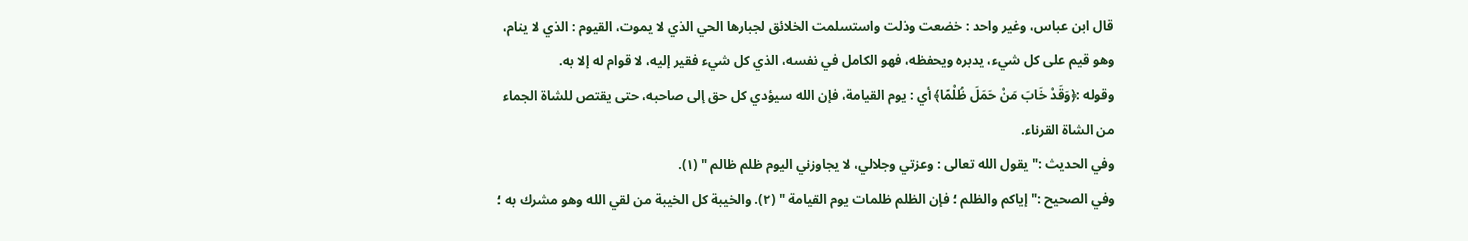قال ابن عباس، وغير واحد : خضعت وذلت واستسلمت الخلائق لجبارها الحي الذي لا يموت، القيوم : الذي لا ينام، وهو قيم على كل شيء، يدبره ويحفظه، فهو الكامل في نفسه، الذي كل شيء فقير إليه، لا قوام له إلا به.
وقوله :﴿وَقَدْ خَابَ مَنْ حَمَلَ ظُلْمًا﴾ أي : يوم القيامة، فإن الله سيؤدي كل حق إلى صاحبه، حتى يقتص للشاة الجماء من الشاة القرناء.
وفي الحديث :" يقول الله تعالى : وعزتي وجلالي، لا يجاوزني اليوم ظلم ظالم " (١).
وفي الصحيح :" إياكم والظلم ؛ فإن الظلم ظلمات يوم القيامة " (٢). والخيبة كل الخيبة من لقي الله وهو مشرك به ؛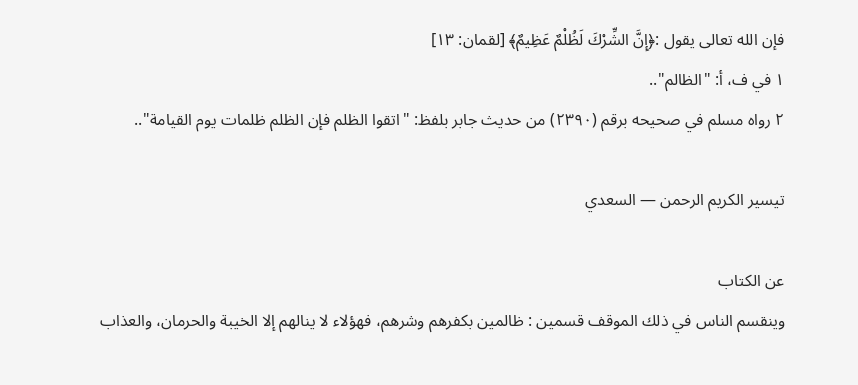فإن الله تعالى يقول :﴿إِنَّ الشِّرْكَ لَظُلْمٌ عَظِيمٌ﴾ [لقمان: ١٣]
١ في ف، أ: "الظالم"..
٢ رواه مسلم في صحيحه برقم (٢٣٩٠) من حديث جابر بلفظ: "اتقوا الظلم فإن الظلم ظلمات يوم القيامة"..

تيسير الكريم الرحمن — السعدي

عن الكتاب
وينقسم الناس في ذلك الموقف قسمين : ظالمين بكفرهم وشرهم، فهؤلاء لا ينالهم إلا الخيبة والحرمان، والعذاب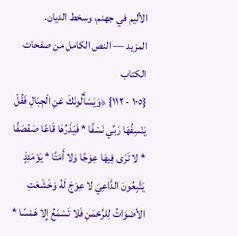الأليم في جهنم، وسخط الديان.
المزيد — النص الكامل من صفحات الكتاب
{١٠٥ - ١١٢} ﴿وَيَسْأَلُونَكَ عَنِ الْجِبَالِ فَقُلْ يَنْسِفُهَا رَبِّي نَسْفًا * فَيَذَرُهَا قَاعًا صَفْصَفًا * لا تَرَى فِيهَا عِوَجًا وَلا أَمْتًا * يَوْمَئِذٍ يَتَّبِعُونَ الدَّاعِيَ لا عِوَجَ لَهُ وَخَشَعَتِ الأصْوَاتُ لِلرَّحْمَنِ فَلا تَسْمَعُ إِلا هَمْسًا *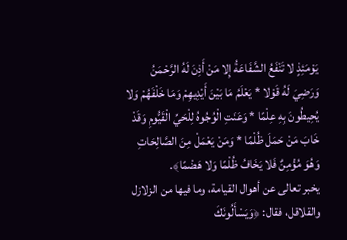يَوْمَئِذٍ لا تَنْفَعُ الشَّفَاعَةُ إِلا مَنْ أَذِنَ لَهُ الرَّحْمَنُ وَرَضِيَ لَهُ قَوْلا * يَعْلَمُ مَا بَيْنَ أَيْدِيهِمْ وَمَا خَلْفَهُمْ وَلا يُحِيطُونَ بِهِ عِلْمًا * وَعَنَتِ الْوُجُوهُ لِلْحَيِّ الْقَيُّومِ وَقَدْ خَابَ مَنْ حَمَلَ ظُلْمًا * وَمَنْ يَعْمَلْ مِنَ الصَّالِحَاتِ وَهُوَ مُؤْمِنٌ فَلا يَخَافُ ظُلْمًا وَلا هَضْمًا﴾.
يخبر تعالى عن أهوال القيامة، وما فيها من الزلازل والقلاقل، فقال: ﴿وَيَسْأَلُونَكَ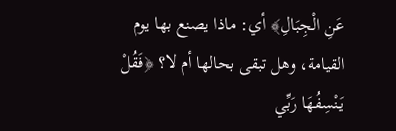عَنِ الْجِبَالِ﴾ أي: ماذا يصنع بها يوم القيامة، وهل تبقى بحالها أم لا؟ ﴿فَقُلْ يَنْسِفُهَا رَبِّي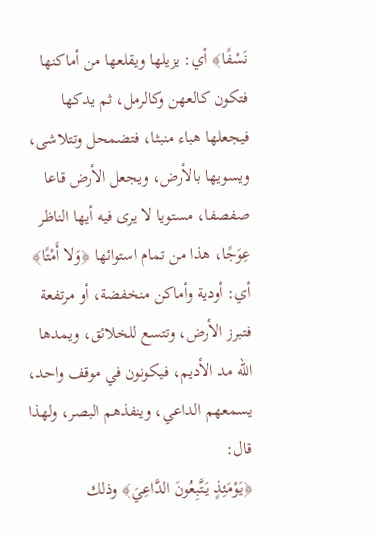نَسْفًا﴾ أي: يزيلها ويقلعها من أماكنها فتكون كالعهن وكالرمل، ثم يدكها فيجعلها هباء منبثا، فتضمحل وتتلاشى، ويسويها بالأرض، ويجعل الأرض قاعا صفصفا، مستويا لا يرى فيه أيها الناظر عِوَجًا، هذا من تمام استوائها ﴿وَلا أَمْتًا﴾ أي: أودية وأماكن منخفضة، أو مرتفعة فتبرز الأرض، وتتسع للخلائق، ويمدها الله مد الأديم، فيكونون في موقف واحد، يسمعهم الداعي، وينفذهم البصر، ولهذا قال:
﴿يَوْمَئِذٍ يَتَّبِعُونَ الدَّاعِيَ﴾ وذلك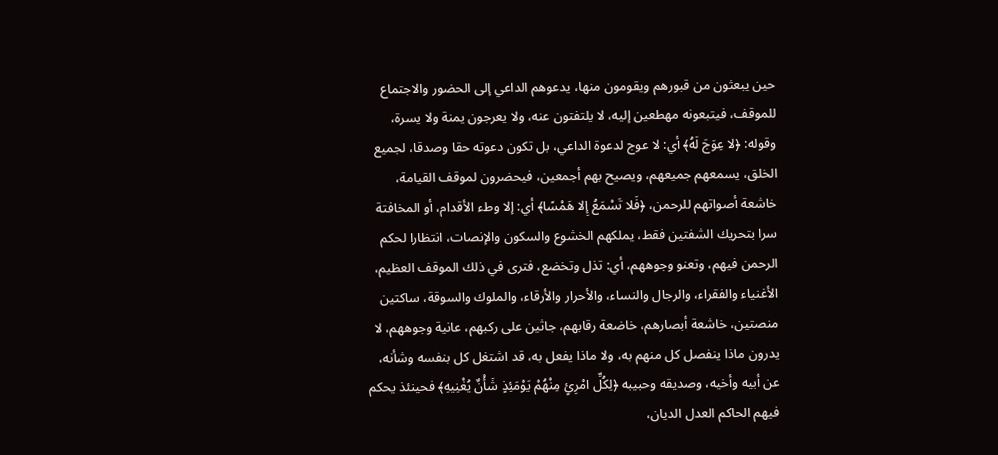حين يبعثون من قبورهم ويقومون منها، يدعوهم الداعي إلى الحضور والاجتماع للموقف، فيتبعونه مهطعين إليه، لا يلتفتون عنه، ولا يعرجون يمنة ولا يسرة، وقوله: ﴿لا عِوَجَ لَهُ﴾ أي: لا عوج لدعوة الداعي، بل تكون دعوته حقا وصدقا، لجميع الخلق، يسمعهم جميعهم، ويصيح بهم أجمعين، فيحضرون لموقف القيامة، خاشعة أصواتهم للرحمن، ﴿فَلا تَسْمَعُ إِلا هَمْسًا﴾ أي: إلا وطء الأقدام، أو المخافتة سرا بتحريك الشفتين فقط، يملكهم الخشوع والسكون والإنصات، انتظارا لحكم الرحمن فيهم، وتعنو وجوههم، أي: تذل وتخضع، فترى في ذلك الموقف العظيم، الأغنياء والفقراء، والرجال والنساء، والأحرار والأرقاء، والملوك والسوقة، ساكتين منصتين، خاشعة أبصارهم، خاضعة رقابهم، جاثين على ركبهم، عانية وجوههم، لا يدرون ماذا ينفصل كل منهم به، ولا ماذا يفعل به، قد اشتغل كل بنفسه وشأنه، عن أبيه وأخيه، وصديقه وحبيبه ﴿لِكُلِّ امْرِئٍ مِنْهُمْ يَوْمَئِذٍ شَأْنٌ يُغْنِيهِ﴾ فحينئذ يحكم فيهم الحاكم العدل الديان،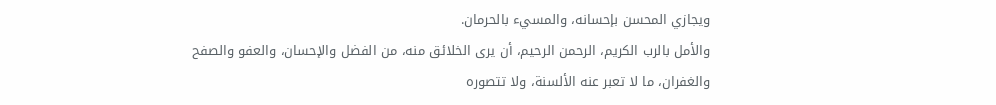ويجازي المحسن بإحسانه، والمسيء بالحرمان.
والأمل بالرب الكريم، الرحمن الرحيم، أن يرى الخلائق منه، من الفضل والإحسان، والعفو والصفح والغفران، ما لا تعبر عنه الألسنة، ولا تتصوره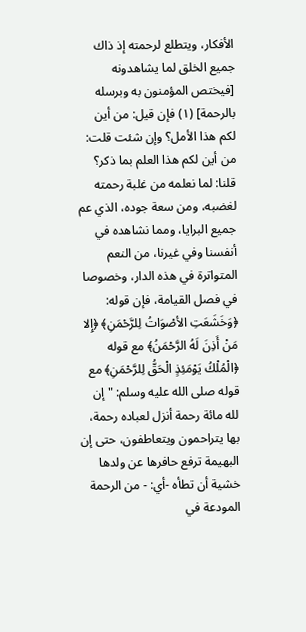الأفكار، ويتطلع لرحمته إذ ذاك جميع الخلق لما يشاهدونه [فيختص المؤمنون به وبرسله بالرحمة] (١) فإن قيل: من أين لكم هذا الأمل؟ وإن شئت قلت: من أين لكم هذا العلم بما ذكر؟
قلنا: لما نعلمه من غلبة رحمته لغضبه، ومن سعة جوده، الذي عم جميع البرايا، ومما نشاهده في أنفسنا وفي غيرنا، من النعم المتواترة في هذه الدار، وخصوصا في فصل القيامة، فإن قوله: ﴿وَخَشَعَتِ الأصْوَاتُ لِلرَّحْمَنِ﴾ ﴿إِلا مَنْ أَذِنَ لَهُ الرَّحْمَنُ﴾ مع قوله ﴿الْمُلْكُ يَوْمَئِذٍ الْحَقُّ لِلرَّحْمَنِ﴾ مع قوله صلى الله عليه وسلم: " إن لله مائة رحمة أنزل لعباده رحمة، بها يتراحمون ويتعاطفون، حتى إن البهيمة ترفع حافرها عن ولدها خشية أن تطأه -أي: - من الرحمة المودعة في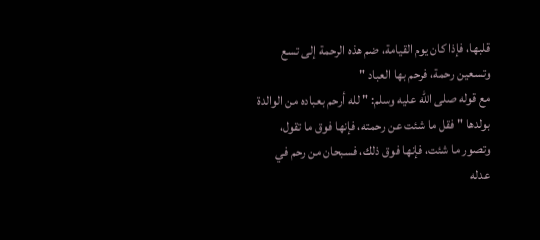قلبها، فإذا كان يوم القيامة، ضم هذه الرحمة إلى تسع وتسعين رحمة، فرحم بها العباد "
مع قوله صلى الله عليه وسلم: " لله أرحم بعباده من الوالدة بولدها " فقل ما شئت عن رحمته، فإنها فوق ما تقول، وتصور ما شئت، فإنها فوق ذلك، فسبحان من رحم في عدله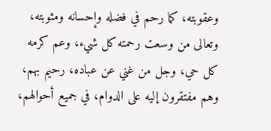وعقوبته، كما رحم في فضله وإحسانه ومثوبته، وتعالى من وسعت رحمته كل شيء، وعم كرمه كل حي، وجل من غني عن عباده، رحيم بهم، وهم مفتقرون إليه على الدوام، في جميع أحوالهم،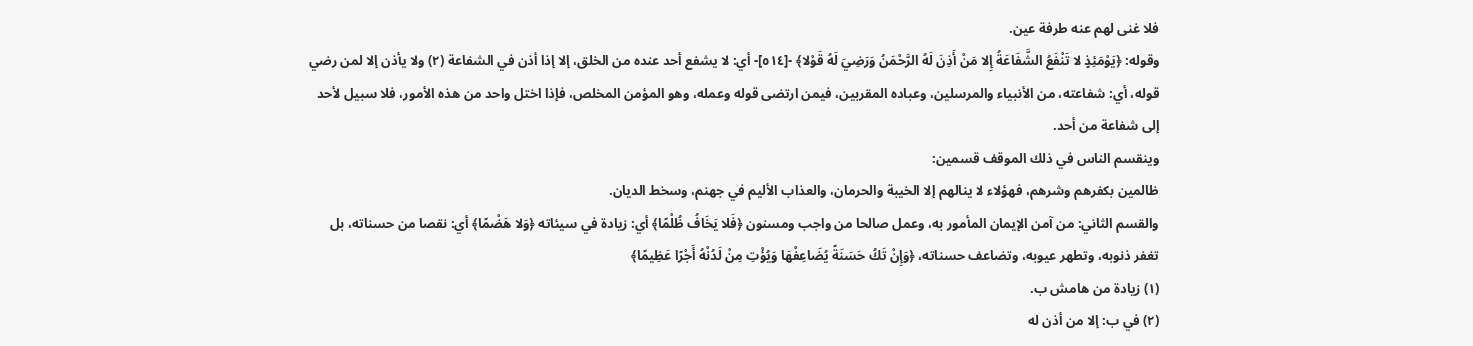فلا غنى لهم عنه طرفة عين.
وقوله: ﴿يَوْمَئِذٍ لا تَنْفَعُ الشَّفَاعَةُ إِلا مَنْ أَذِنَ لَهُ الرَّحْمَنُ وَرَضِيَ لَهُ قَوْلا﴾ -[٥١٤]- أي: لا يشفع أحد عنده من الخلق، إلا إذا أذن في الشفاعة (٢) ولا يأذن إلا لمن رضي قوله، أي: شفاعته، من الأنبياء والمرسلين، وعباده المقربين، فيمن ارتضى قوله وعمله، وهو المؤمن المخلص، فإذا اختل واحد من هذه الأمور، فلا سبيل لأحد إلى شفاعة من أحد.
وينقسم الناس في ذلك الموقف قسمين:
ظالمين بكفرهم وشرهم، فهؤلاء لا ينالهم إلا الخيبة والحرمان، والعذاب الأليم في جهنم، وسخط الديان.
والقسم الثاني: من آمن الإيمان المأمور به، وعمل صالحا من واجب ومسنون ﴿فَلا يَخَافُ ظُلْمًا﴾ أي: زيادة في سيئاته ﴿وَلا هَضْمًا﴾ أي: نقصا من حسناته، بل تغفر ذنوبه، وتطهر عيوبه، وتضاعف حسناته، ﴿وَإِنْ تَكُ حَسَنَةً يُضَاعِفْهَا وَيُؤْتِ مِنْ لَدُنْهُ أَجْرًا عَظِيمًا﴾
(١) زيادة من هامش ب.
(٢) في ب: إلا من أذن له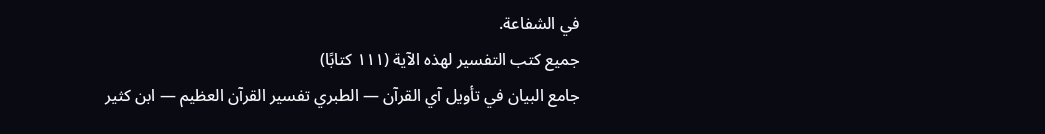في الشفاعة.
جميع كتب التفسير لهذه الآية (١١١ كتابًا)
جامع البيان في تأويل آي القرآن — الطبري تفسير القرآن العظيم — ابن كثير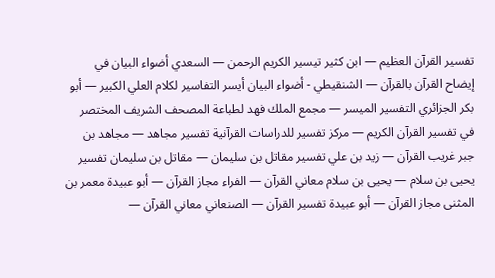تفسير القرآن العظيم — ابن كثير تيسير الكريم الرحمن — السعدي أضواء البيان في إيضاح القرآن بالقرآن — الشنقيطي - أضواء البيان أيسر التفاسير لكلام العلي الكبير — أبو بكر الجزائري التفسير الميسر — مجمع الملك فهد لطباعة المصحف الشريف المختصر في تفسير القرآن الكريم — مركز تفسير للدراسات القرآنية تفسير مجاهد — مجاهد بن جبر غريب القرآن — زيد بن علي تفسير مقاتل بن سليمان — مقاتل بن سليمان تفسير يحيى بن سلام — يحيى بن سلام معاني القرآن — الفراء مجاز القرآن — أبو عبيدة معمر بن المثنى مجاز القرآن — أبو عبيدة تفسير القرآن — الصنعاني معاني القرآن —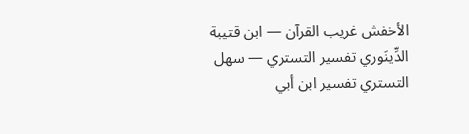الأخفش غريب القرآن — ابن قتيبة الدِّينَوري تفسير التستري — سهل التستري تفسير ابن أبي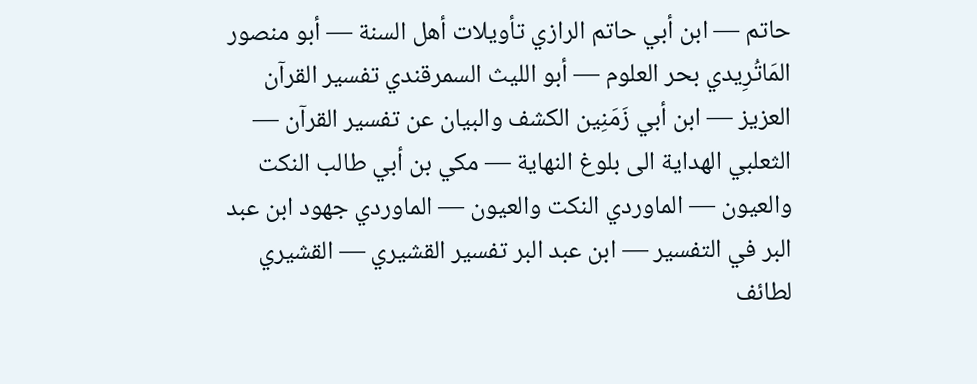حاتم — ابن أبي حاتم الرازي تأويلات أهل السنة — أبو منصور المَاتُرِيدي بحر العلوم — أبو الليث السمرقندي تفسير القرآن العزيز — ابن أبي زَمَنِين الكشف والبيان عن تفسير القرآن — الثعلبي الهداية الى بلوغ النهاية — مكي بن أبي طالب النكت والعيون — الماوردي النكت والعيون — الماوردي جهود ابن عبد البر في التفسير — ابن عبد البر تفسير القشيري — القشيري لطائف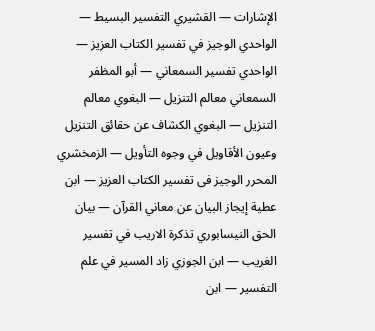الإشارات — القشيري التفسير البسيط — الواحدي الوجيز في تفسير الكتاب العزيز — الواحدي تفسير السمعاني — أبو المظفر السمعاني معالم التنزيل — البغوي معالم التنزيل — البغوي الكشاف عن حقائق التنزيل وعيون الأقاويل في وجوه التأويل — الزمخشري المحرر الوجيز فى تفسير الكتاب العزيز — ابن عطية إيجاز البيان عن معاني القرآن — بيان الحق النيسابوري تذكرة الاريب في تفسير الغريب — ابن الجوزي زاد المسير في علم التفسير — ابن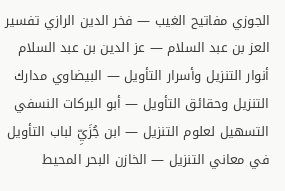الجوزي مفاتيح الغيب — فخر الدين الرازي تفسير العز بن عبد السلام — عز الدين بن عبد السلام أنوار التنزيل وأسرار التأويل — البيضاوي مدارك التنزيل وحقائق التأويل — أبو البركات النسفي التسهيل لعلوم التنزيل — ابن جُزَيِّ لباب التأويل في معاني التنزيل — الخازن البحر المحيط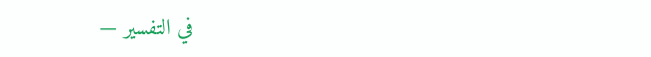في التفسير —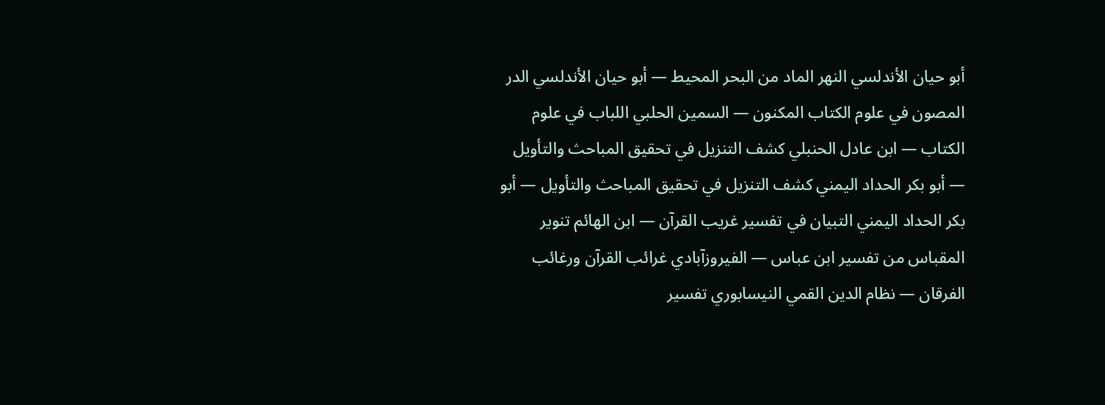أبو حيان الأندلسي النهر الماد من البحر المحيط — أبو حيان الأندلسي الدر المصون في علوم الكتاب المكنون — السمين الحلبي اللباب في علوم الكتاب — ابن عادل الحنبلي كشف التنزيل في تحقيق المباحث والتأويل — أبو بكر الحداد اليمني كشف التنزيل في تحقيق المباحث والتأويل — أبو بكر الحداد اليمني التبيان في تفسير غريب القرآن — ابن الهائم تنوير المقباس من تفسير ابن عباس — الفيروزآبادي غرائب القرآن ورغائب الفرقان — نظام الدين القمي النيسابوري تفسير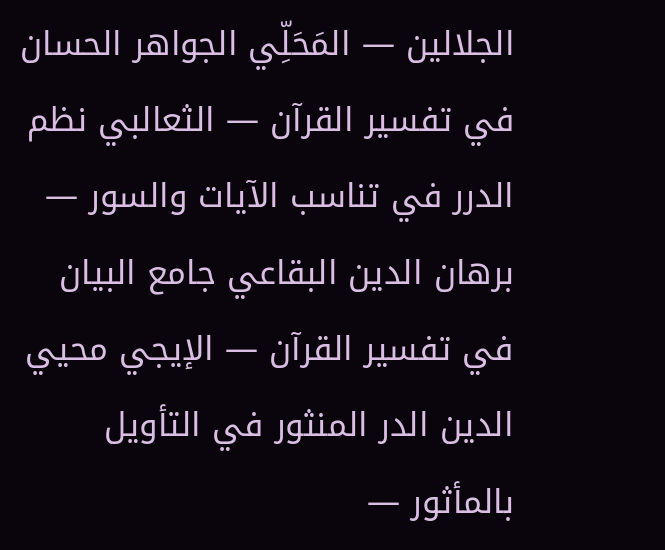الجلالين — المَحَلِّي الجواهر الحسان في تفسير القرآن — الثعالبي نظم الدرر في تناسب الآيات والسور — برهان الدين البقاعي جامع البيان في تفسير القرآن — الإيجي محيي الدين الدر المنثور في التأويل بالمأثور —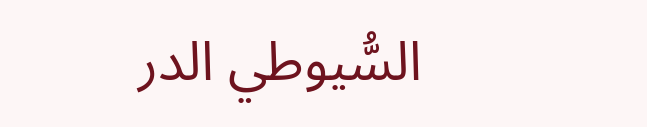السُّيوطي الدر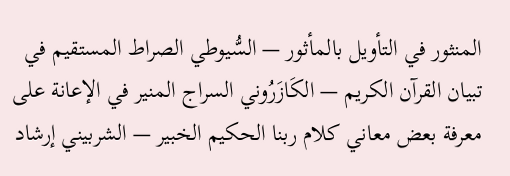المنثور في التأويل بالمأثور — السُّيوطي الصراط المستقيم في تبيان القرآن الكريم — الكَازَرُوني السراج المنير في الإعانة على معرفة بعض معاني كلام ربنا الحكيم الخبير — الشربيني إرشاد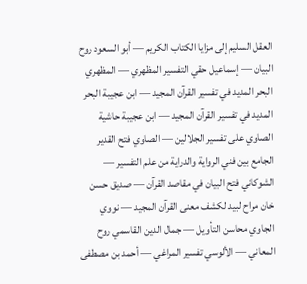العقل السليم إلى مزايا الكتاب الكريم — أبو السعود روح البيان — إسماعيل حقي التفسير المظهري — المظهري البحر المديد في تفسير القرآن المجيد — ابن عجيبة البحر المديد في تفسير القرآن المجيد — ابن عجيبة حاشية الصاوي على تفسير الجلالين — الصاوي فتح القدير الجامع بين فني الرواية والدراية من علم التفسير — الشوكاني فتح البيان في مقاصد القرآن — صديق حسن خان مراح لبيد لكشف معنى القرآن المجيد — نووي الجاوي محاسن التأويل — جمال الدين القاسمي روح المعاني — الألوسي تفسير المراغي — أحمد بن مصطفى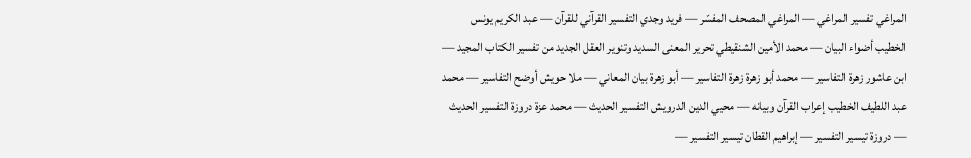المراغي تفسير المراغي — المراغي المصحف المفسّر — فريد وجدي التفسير القرآني للقرآن — عبد الكريم يونس الخطيب أضواء البيان — محمد الأمين الشنقيطي تحرير المعنى السديد وتنوير العقل الجديد من تفسير الكتاب المجيد — ابن عاشور زهرة التفاسير — محمد أبو زهرة زهرة التفاسير — أبو زهرة بيان المعاني — ملا حويش أوضح التفاسير — محمد عبد اللطيف الخطيب إعراب القرآن وبيانه — محيي الدين الدرويش التفسير الحديث — محمد عزة دروزة التفسير الحديث — دروزة تيسير التفسير — إبراهيم القطان تيسير التفسير —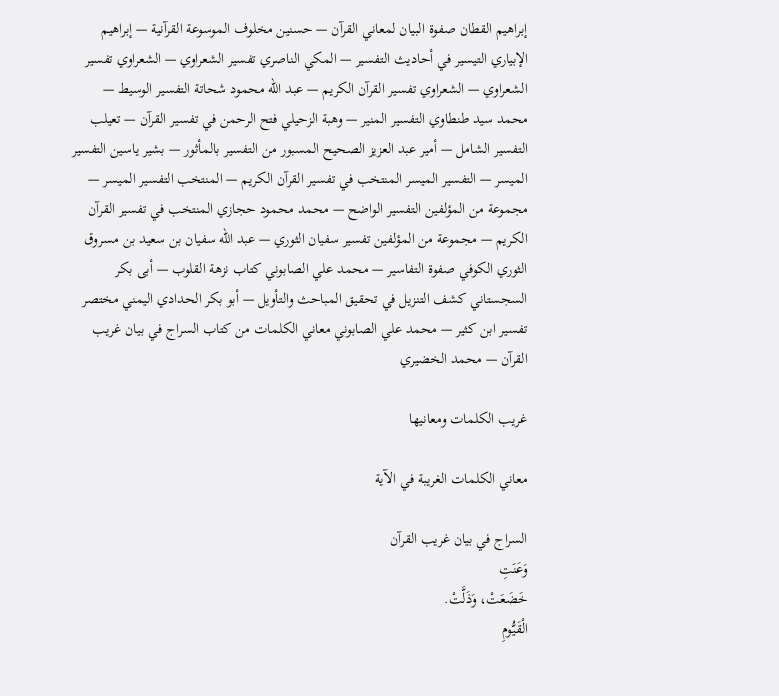إبراهيم القطان صفوة البيان لمعاني القرآن — حسنين مخلوف الموسوعة القرآنية — إبراهيم الإبياري التيسير في أحاديث التفسير — المكي الناصري تفسير الشعراوي — الشعراوي تفسير الشعراوي — الشعراوي تفسير القرآن الكريم — عبد الله محمود شحاتة التفسير الوسيط — محمد سيد طنطاوي التفسير المنير — وهبة الزحيلي فتح الرحمن في تفسير القرآن — تعيلب التفسير الشامل — أمير عبد العزيز الصحيح المسبور من التفسير بالمأثور — بشير ياسين التفسير الميسر — التفسير الميسر المنتخب في تفسير القرآن الكريم — المنتخب التفسير الميسر — مجموعة من المؤلفين التفسير الواضح — محمد محمود حجازي المنتخب في تفسير القرآن الكريم — مجموعة من المؤلفين تفسير سفيان الثوري — عبد الله سفيان بن سعيد بن مسروق الثوري الكوفي صفوة التفاسير — محمد علي الصابوني كتاب نزهة القلوب — أبى بكر السجستاني كشف التنزيل في تحقيق المباحث والتأويل — أبو بكر الحدادي اليمني مختصر تفسير ابن كثير — محمد علي الصابوني معاني الكلمات من كتاب السراج في بيان غريب القرآن — محمد الخضيري

غريب الكلمات ومعانيها

معاني الكلمات الغريبة في الآية

السراج في بيان غريب القرآن
وَعَنَتِ
خَضَعَتْ، وَذَلَّتْ.
الْقَيُّومِ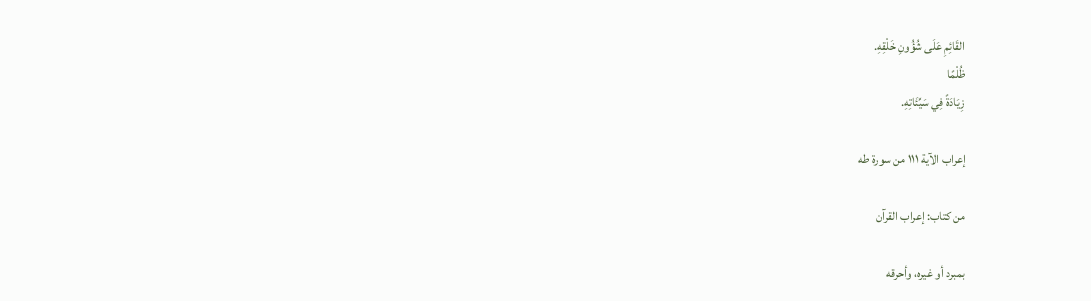القَائِمِ عَلَى شُؤُونِ خَلْقِهِ.
ظُلْمًا
زِيَادَةً فِي سَيِّئَاتِهِ.

إعراب الآية ١١١ من سورة طه

من كتاب: إعراب القرآن

بمبرد أو غيره، وأحرقه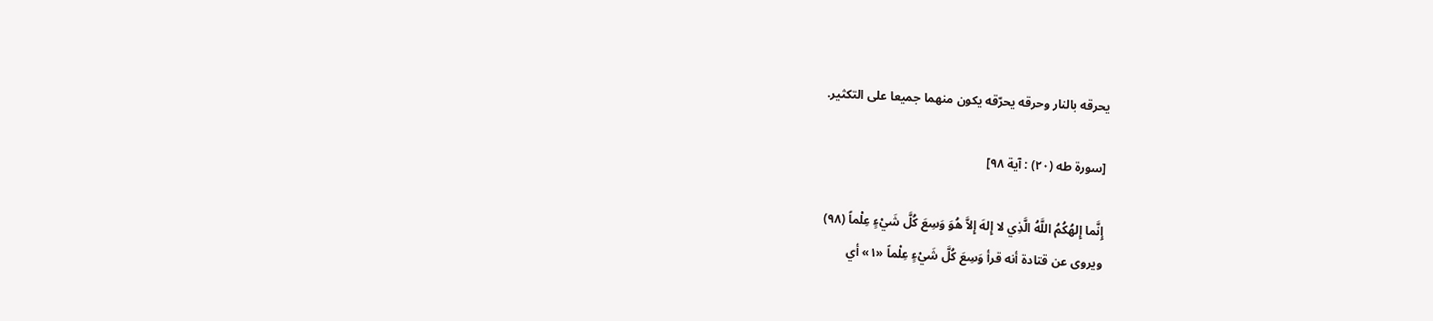يحرقه بالنار وحرقه يحرّقه يكون منهما جميعا على التكثير.

[سورة طه (٢٠) : آية ٩٨]

إِنَّما إِلهُكُمُ اللَّهُ الَّذِي لا إِلهَ إِلاَّ هُوَ وَسِعَ كُلَّ شَيْءٍ عِلْماً (٩٨)
ويروى عن قتادة أنه قرأ وَسِعَ كُلَّ شَيْءٍ عِلْماً «١» أي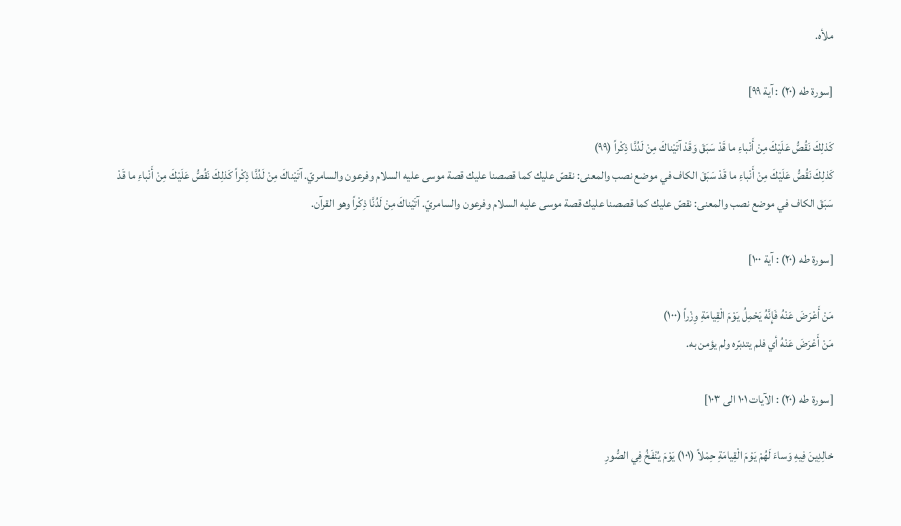ملأه.

[سورة طه (٢٠) : آية ٩٩]

كَذلِكَ نَقُصُّ عَلَيْكَ مِنْ أَنْباءِ ما قَدْ سَبَقَ وَقَدْ آتَيْناكَ مِنْ لَدُنَّا ذِكْراً (٩٩)
كَذلِكَ نَقُصُّ عَلَيْكَ مِنْ أَنْباءِ ما قَدْ سَبَقَ الكاف في موضع نصب والمعنى: نقصّ عليك كما قصصنا عليك قصة موسى عليه السلام وفرعون والسامريّ. آتَيْناكَ مِنْ لَدُنَّا ذِكْراً كَذلِكَ نَقُصُّ عَلَيْكَ مِنْ أَنْباءِ ما قَدْ سَبَقَ الكاف في موضع نصب والمعنى: نقصّ عليك كما قصصنا عليك قصة موسى عليه السلام وفرعون والسامريّ. آتَيْناكَ مِنْ لَدُنَّا ذِكْراً وهو القرآن.

[سورة طه (٢٠) : آية ١٠٠]

مَنْ أَعْرَضَ عَنْهُ فَإِنَّهُ يَحْمِلُ يَوْمَ الْقِيامَةِ وِزْراً (١٠٠)
مَنْ أَعْرَضَ عَنْهُ أي فلم يتدبّره ولم يؤمن به.

[سورة طه (٢٠) : الآيات ١٠١ الى ١٠٣]

خالِدِينَ فِيهِ وَساءَ لَهُمْ يَوْمَ الْقِيامَةِ حِمْلاً (١٠١) يَوْمَ يُنْفَخُ فِي الصُّورِ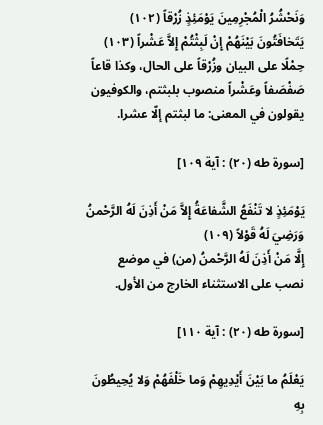وَنَحْشُرُ الْمُجْرِمِينَ يَوْمَئِذٍ زُرْقاً (١٠٢) يَتَخافَتُونَ بَيْنَهُمْ إِنْ لَبِثْتُمْ إِلاَّ عَشْراً (١٠٣)
حِمْلًا على البيان وزُرْقاً على الحال، وكذا قاعاً صَفْصَفاً وعَشْراً منصوب بلبثتم، والكوفيون يقولون في المعنى: ما لبثتم إلّا عشرا.

[سورة طه (٢٠) : آية ١٠٩]

يَوْمَئِذٍ لا تَنْفَعُ الشَّفاعَةُ إِلاَّ مَنْ أَذِنَ لَهُ الرَّحْمنُ وَرَضِيَ لَهُ قَوْلاً (١٠٩)
إِلَّا مَنْ أَذِنَ لَهُ الرَّحْمنُ (من) في موضع نصب على الاستثناء الخارج من الأول.

[سورة طه (٢٠) : آية ١١٠]

يَعْلَمُ ما بَيْنَ أَيْدِيهِمْ وَما خَلْفَهُمْ وَلا يُحِيطُونَ بِهِ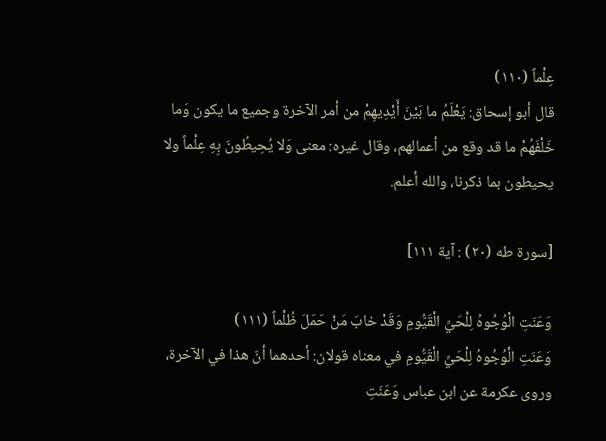عِلْماً (١١٠)
قال أبو إسحاق: يَعْلَمُ ما بَيْنَ أَيْدِيهِمْ من أمر الآخرة وجميع ما يكون وَما خَلْفَهُمْ ما قد وقع من أعمالهم، وقال غيره: معنى وَلا يُحِيطُونَ بِهِ عِلْماً ولا يحيطون بما ذكرنا، والله أعلم.

[سورة طه (٢٠) : آية ١١١]

وَعَنَتِ الْوُجُوهُ لِلْحَيِّ الْقَيُّومِ وَقَدْ خابَ مَنْ حَمَلَ ظُلْماً (١١١)
وَعَنَتِ الْوُجُوهُ لِلْحَيِّ الْقَيُّومِ في معناه قولان: أحدهما أنّ هذا في الآخرة، وروى عكرمة عن ابن عباس وَعَنَتِ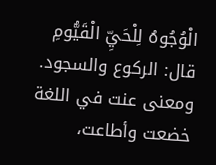الْوُجُوهُ لِلْحَيِّ الْقَيُّومِ قال: الركوع والسجود. ومعنى عنت في اللغة خضعت وأطاعت،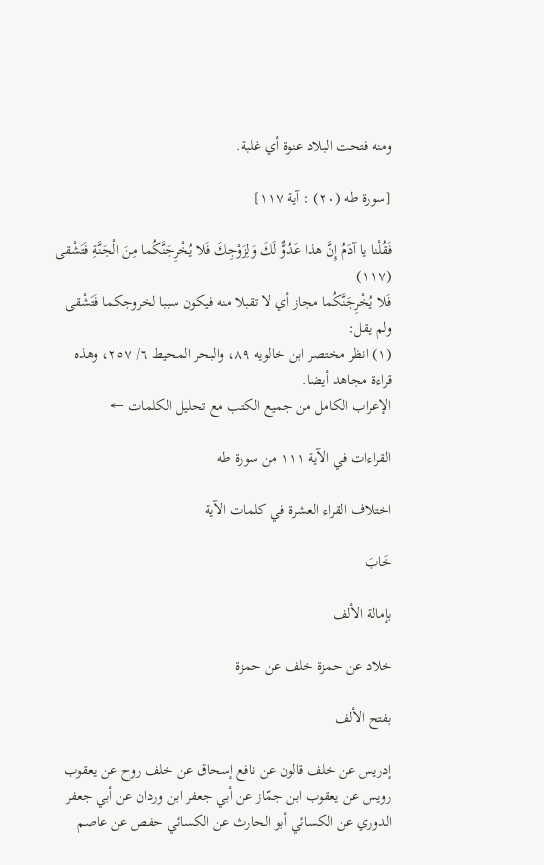ومنه فتحت البلاد عنوة أي غلبة.

[سورة طه (٢٠) : آية ١١٧]

فَقُلْنا يا آدَمُ إِنَّ هذا عَدُوٌّ لَكَ وَلِزَوْجِكَ فَلا يُخْرِجَنَّكُما مِنَ الْجَنَّةِ فَتَشْقى (١١٧)
فَلا يُخْرِجَنَّكُما مجاز أي لا تقبلا منه فيكون سببا لخروجكما فَتَشْقى ولم يقل:
(١) انظر مختصر ابن خالويه ٨٩، والبحر المحيط ٦/ ٢٥٧، وهذه قراءة مجاهد أيضا.
الإعراب الكامل من جميع الكتب مع تحليل الكلمات ←

القراءات في الآية ١١١ من سورة طه

اختلاف القراء العشرة في كلمات الآية

خَابَ

بإمالة الألف

خلاد عن حمزة خلف عن حمزة

بفتح الألف

إدريس عن خلف قالون عن نافع إسحاق عن خلف روح عن يعقوب رويس عن يعقوب ابن جمّاز عن أبي جعفر ابن وردان عن أبي جعفر الدوري عن الكسائي أبو الحارث عن الكسائي حفص عن عاصم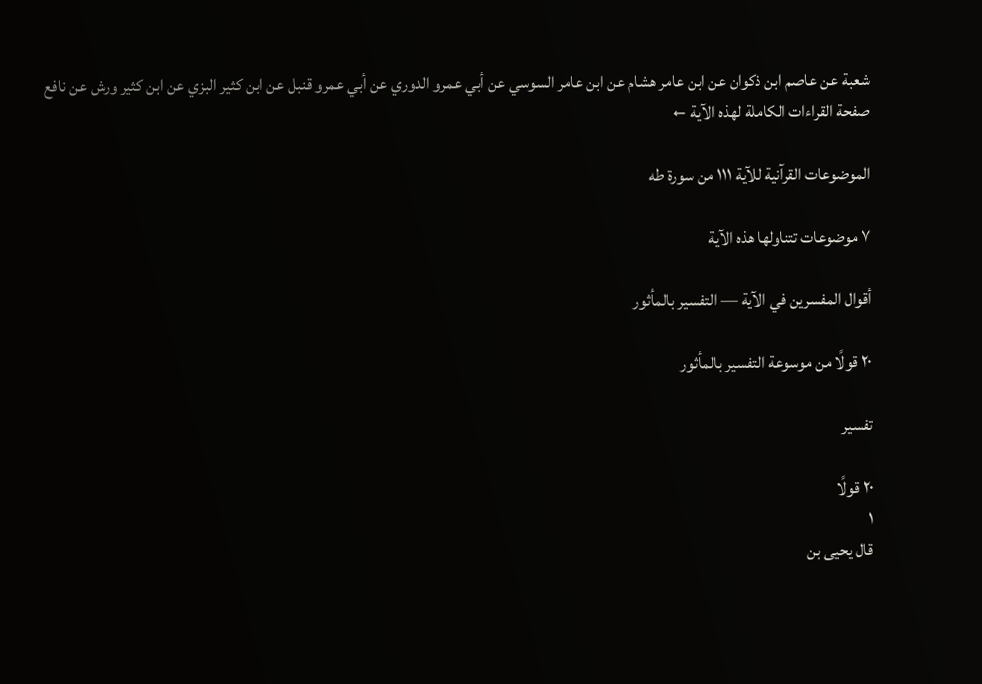شعبة عن عاصم ابن ذكوان عن ابن عامر هشام عن ابن عامر السوسي عن أبي عمرو الدوري عن أبي عمرو قنبل عن ابن كثير البزي عن ابن كثير ورش عن نافع
صفحة القراءات الكاملة لهذه الآية ←

الموضوعات القرآنية للآية ١١١ من سورة طه

٧ موضوعات تتناولها هذه الآية

أقوال المفسرين في الآية — التفسير بالمأثور

٢٠ قولًا من موسوعة التفسير بالمأثور

تفسير

٢٠ قولًا
١
قال يحيى بن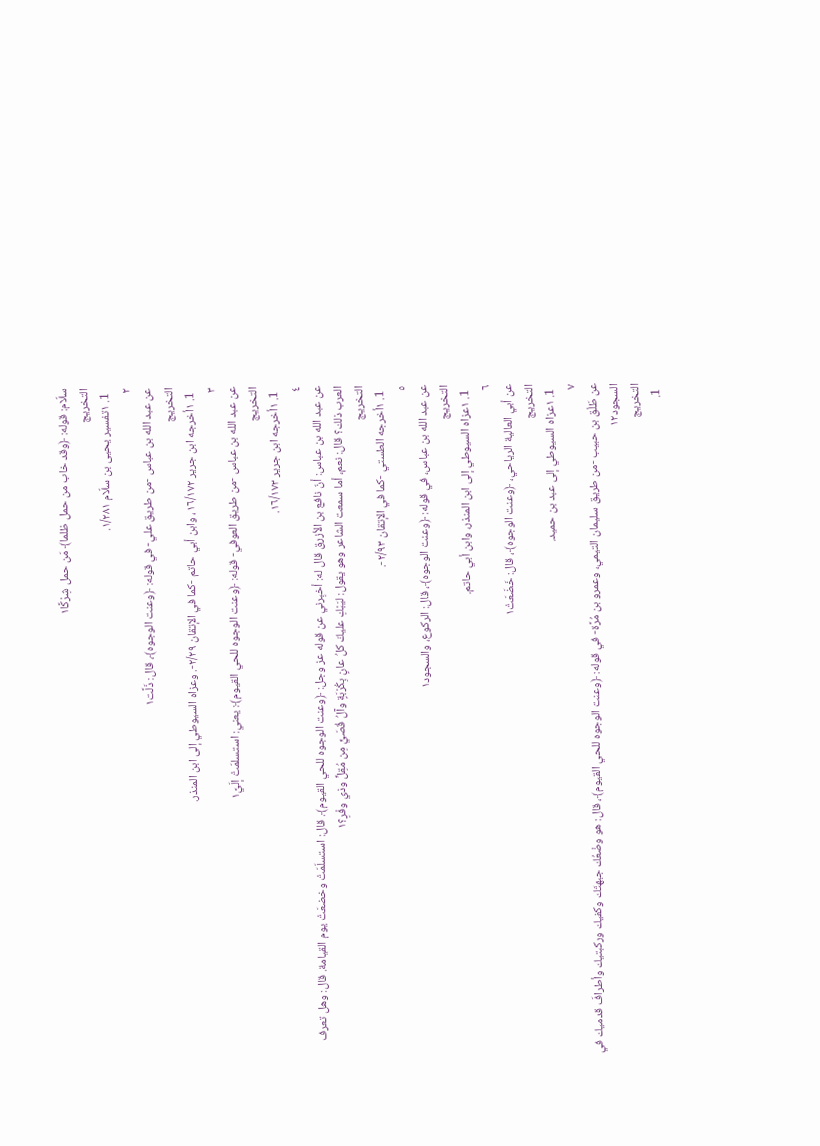سلّام: قوله: ﴿وقد خاب من حمل ظلما﴾ مَن حمل شِرْكًا١
التخريج
  1. ١تفسير يحيى بن سلّام ١/٢٨١.
٢
عن عبد الله بن عباس -من طريق علي- في قوله: ﴿وعنت الوجوه﴾، قال: ذَلَّت١
التخريج
  1. ١أخرجه ابن جرير ١٦/١٧٢، وابن أبي حاتم -كما في الإتقان ٢/٢٩-. وعزاه السيوطي إلى ابن المنذر.
٣
عن عبد الله بن عباس -من طريق العوفي- قوله: ﴿وعنت الوجوه للحي القيوم﴾: يعني: استسلمَتْ إلَيَّ١
التخريج
  1. ١أخرجه ابن جرير ١٦/١٧٣.
٤
عن عبد الله بن عباس: أنّ نافع بن الأزرق قال له: أخبِرني عن قوله عز وجل: ﴿وعنت الوجوه للحي القيوم﴾. قال: استسلَمَتْ وخضعَتْ يوم القيامة. قال: وهل تعرف العرب ذلك؟ قال: نعم، أما سمعت الشاعر وهو يقول: ليَبْكِ عليكَ كلُ عانٍ بِكُرْبَةٍ وآلُ قُصَيٍّ مِن مُقِلٍّ وذي وفْرِ؟١
التخريج
  1. ١أخرجه الطستي -كما في الإتقان ٢/٩٣-.
٥
عن عبد الله بن عباس، في قوله: ﴿وعنت الوجوه﴾، قال: الركوع، والسجود١
التخريج
  1. ١عزاه السيوطي إلى ابن المنذر، وابن أبي حاتم.
٦
عن أبي العالية الرياحي، ﴿وعنت الوجوه﴾، قال: خَضَعَتْ١
التخريج
  1. ١عزاه السيوطي إلى عبد بن حميد.
٧
عن طَلْق بن حبيب -من طريق سليمان التيمي، وعمرو بن مُرَّة- في قوله: ﴿وعنت الوجوه للحي القيوم﴾، قال: هو وضْعُك جبهتَك وكفيك وركبتيك وأطرافَ قدميك في السجود١٢
التخريج
  1.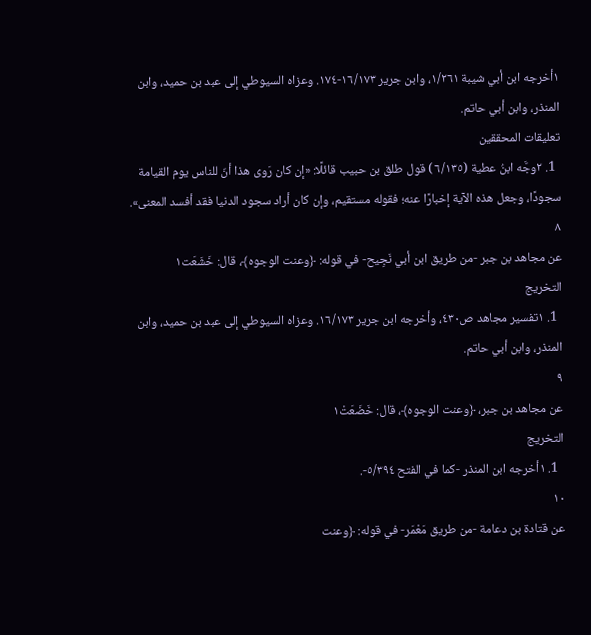١أخرجه ابن أبي شيبة ١/٢٦١، وابن جرير ١٦/١٧٣-١٧٤. وعزاه السيوطي إلى عبد بن حميد، وابن المنذر، وابن أبي حاتم.
تعليقات المحققين
  1. ٢وجَّه ابنُ عطية (٦/١٣٥) قول طلق بن حبيب قائلًا: «إن كان رَوى هذا أنّ للناس يوم القيامة سجودًا، وجعل هذه الآية إخبارًا عنه؛ فقوله مستقيم، وإن كان أراد سجود الدنيا فقد أفسد المعنى».
٨
عن مجاهد بن جبر -من طريق ابن أبي نَجِيح- في قوله: ﴿وعنت الوجوه﴾، قال: خَشَعَت١
التخريج
  1. ١تفسير مجاهد ص٤٣٠، وأخرجه ابن جرير ١٦/١٧٣. وعزاه السيوطي إلى عبد بن حميد، وابن المنذر، وابن أبي حاتم.
٩
عن مجاهد بن جبر، ﴿وعنت الوجوه﴾، قال: خَضَعَتْ١
التخريج
  1. ١أخرجه ابن المنذر -كما في الفتح ٥/٣٩٤-.
١٠
عن قتادة بن دعامة -من طريق مَعْمَر- في قوله: ﴿وعنت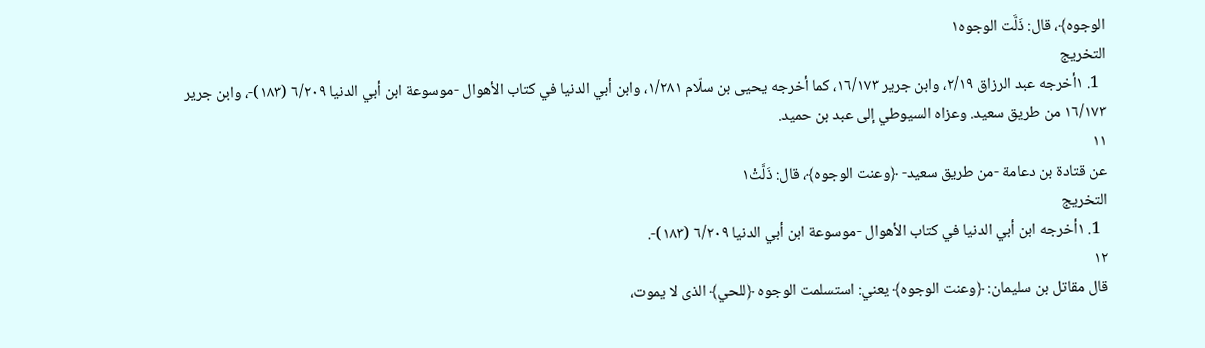الوجوه﴾، قال: ذَلَّت الوجوه١
التخريج
  1. ١أخرجه عبد الرزاق ٢/١٩، وابن جرير ١٦/١٧٣، كما أخرجه يحيى بن سلّام ١/٢٨١، وابن أبي الدنيا في كتاب الأهوال -موسوعة ابن أبي الدنيا ٦/٢٠٩ (١٨٣)-، وابن جرير ١٦/١٧٣ من طريق سعيد. وعزاه السيوطي إلى عبد بن حميد.
١١
عن قتادة بن دعامة -من طريق سعيد- ﴿وعنت الوجوه﴾، قال: ذَلَّتْ١
التخريج
  1. ١أخرجه ابن أبي الدنيا في كتاب الأهوال -موسوعة ابن أبي الدنيا ٦/٢٠٩ (١٨٣)-.
١٢
قال مقاتل بن سليمان: ﴿وعنت الوجوه﴾ يعني: استسلمت الوجوه ﴿للحي﴾ الذى لا يموت،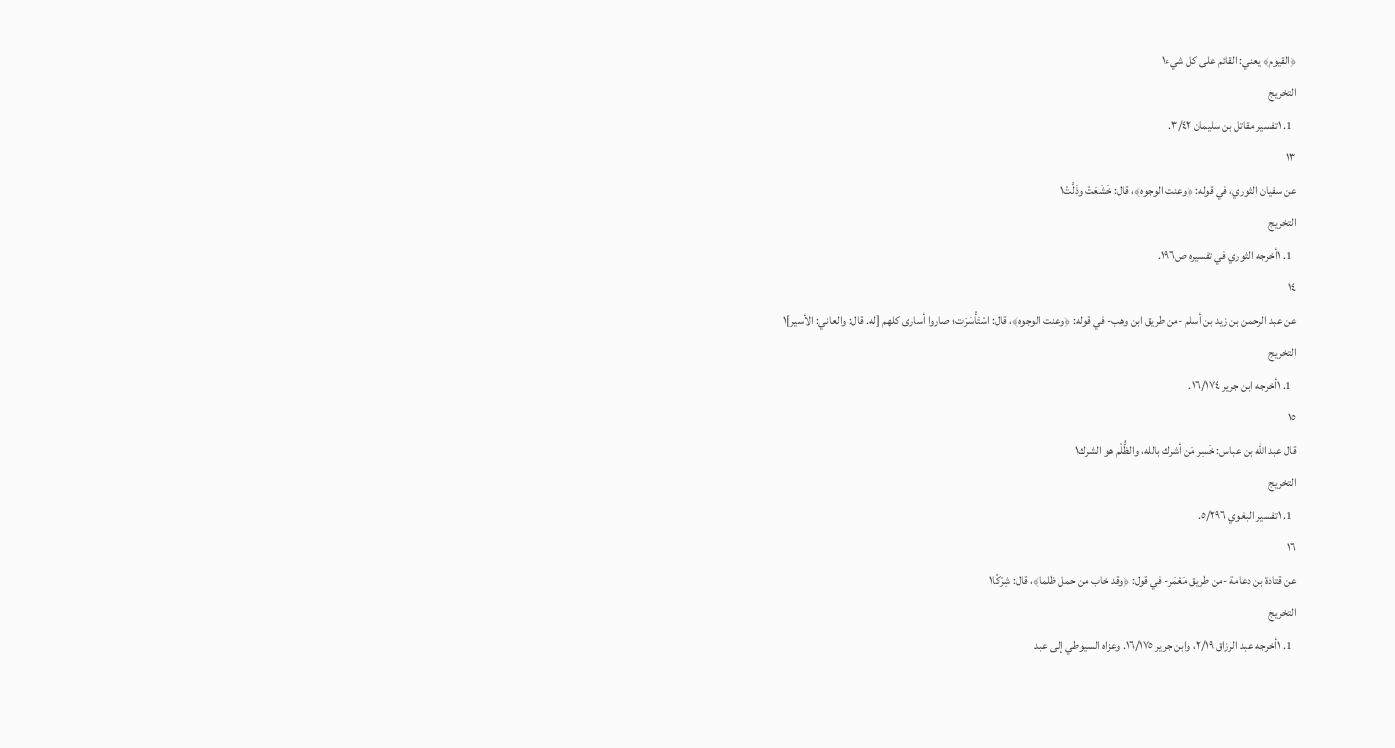﴿القيوم﴾ يعني: القائم على كل شيء١
التخريج
  1. ١تفسير مقاتل بن سليمان ٣/٤٢.
١٣
عن سفيان الثوري، في قوله: ﴿وعنت الوجوه﴾، قال: خَشَعَتْ وذَلَّتْ١
التخريج
  1. ١أخرجه الثوري في تفسيره ص١٩٦.
١٤
عن عبد الرحمن بن زيد بن أسلم -من طريق ابن وهب- في قوله: ﴿وعنت الوجوه﴾، قال: اسْتَأْسَرَت؛ صاروا أسارى كلهم [له. قال: والعاني: الأسير]١
التخريج
  1. ١أخرجه ابن جرير ١٦/١٧٤.
١٥
قال عبد الله بن عباس: خَسِر مَن أشرك بالله، والظُّلْم هو الشرك١
التخريج
  1. ١تفسير البغوي ٥/٢٩٦.
١٦
عن قتادة بن دعامة -من طريق مَعْمَر- في قول: ﴿وقد خاب من حمل ظلما﴾، قال: شِرْكًا١
التخريج
  1. ١أخرجه عبد الرزاق ٢/١٩، وابن جرير ١٦/١٧٥. وعزاه السيوطي إلى عبد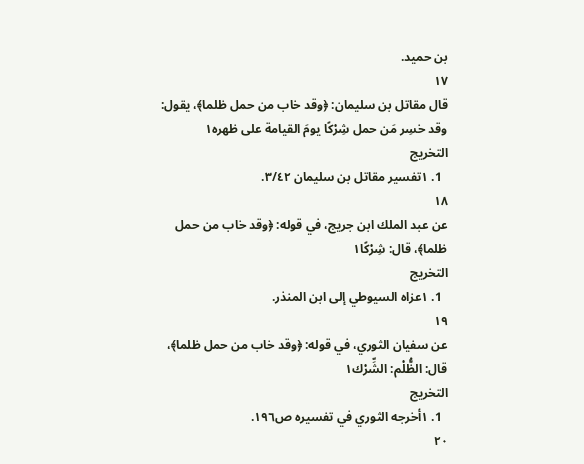بن حميد.
١٧
قال مقاتل بن سليمان: ﴿وقد خاب من حمل ظلما﴾، يقول: وقد خسِر مَن حمل شِرْكًا يومَ القيامة على ظهره١
التخريج
  1. ١تفسير مقاتل بن سليمان ٣/٤٢.
١٨
عن عبد الملك ابن جريج، في قوله: ﴿وقد خاب من حمل ظلما﴾، قال: شِرْكًا١
التخريج
  1. ١عزاه السيوطي إلى ابن المنذر.
١٩
عن سفيان الثوري، في قوله: ﴿وقد خاب من حمل ظلما﴾، قال: الظُّلْم: الشِّرْك١
التخريج
  1. ١أخرجه الثوري في تفسيره ص١٩٦.
٢٠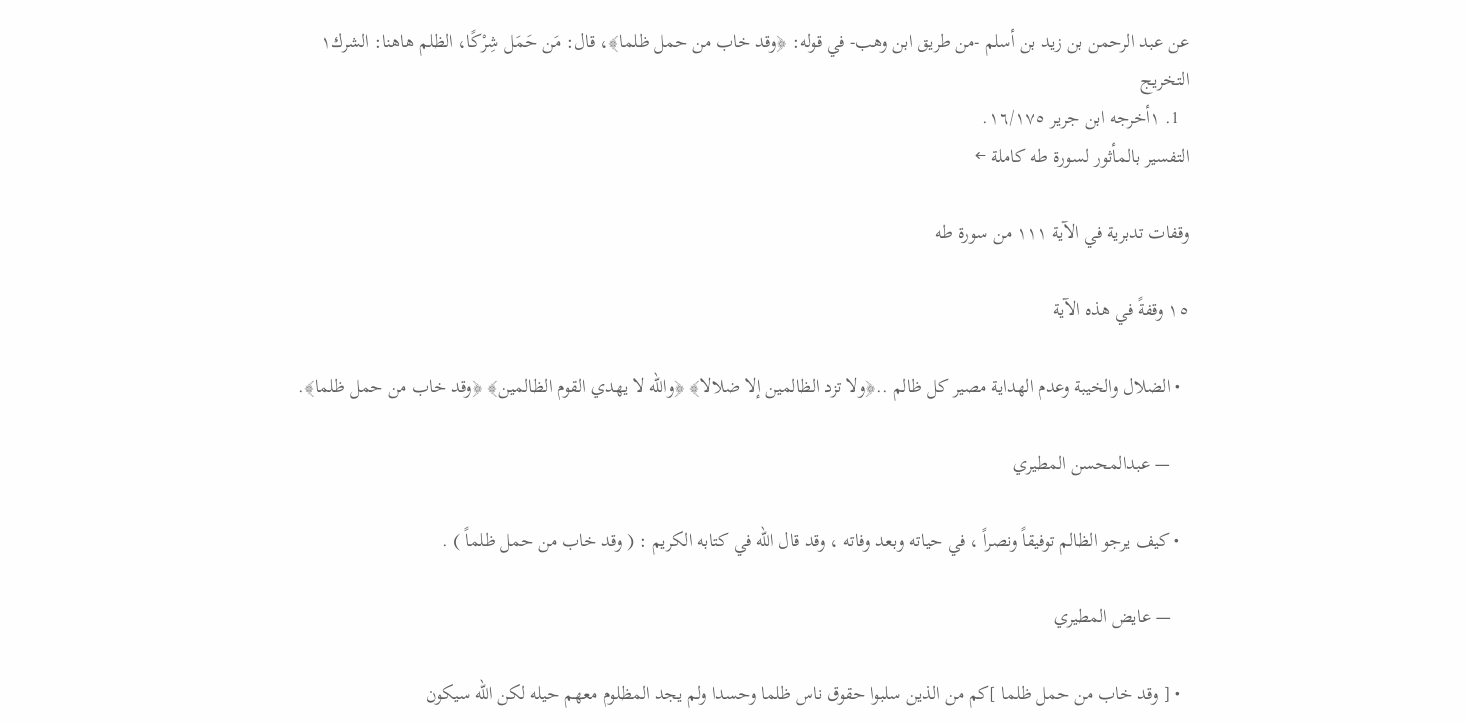عن عبد الرحمن بن زيد بن أسلم -من طريق ابن وهب- في قوله: ﴿وقد خاب من حمل ظلما﴾، قال: مَن حَمَل شِرْكًا، الظلم هاهنا: الشرك١
التخريج
  1. ١أخرجه ابن جرير ١٦/١٧٥.
التفسير بالمأثور لسورة طه كاملة ←

وقفات تدبرية في الآية ١١١ من سورة طه

١٥ وقفةً في هذه الآية

  • الضلال والخيبة وعدم الهداية مصير كل ظالم ..﴿ولا تزد الظالمين إلا ضلالا﴾ ﴿والله لا يهدي القوم الظالمين﴾ ﴿وقد خاب من حمل ظلما﴾.

    — عبدالمحسن المطيري

  • كيف يرجو الظالم توفيقاً ونصراً ، في حياته وبعد وفاته ، وقد قال الله في كتابه الكريم : ( وقد خاب من حمل ظلماً ) .

    — عايض المطيري

  • [ وقد خاب من حمل ظلما ]كم من الذين سلبوا حقوق ناس ظلما وحسدا ولم يجد المظلوم معهم حيله لكن الله سيكون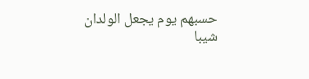حسبهم يوم يجعل الولدان شيبا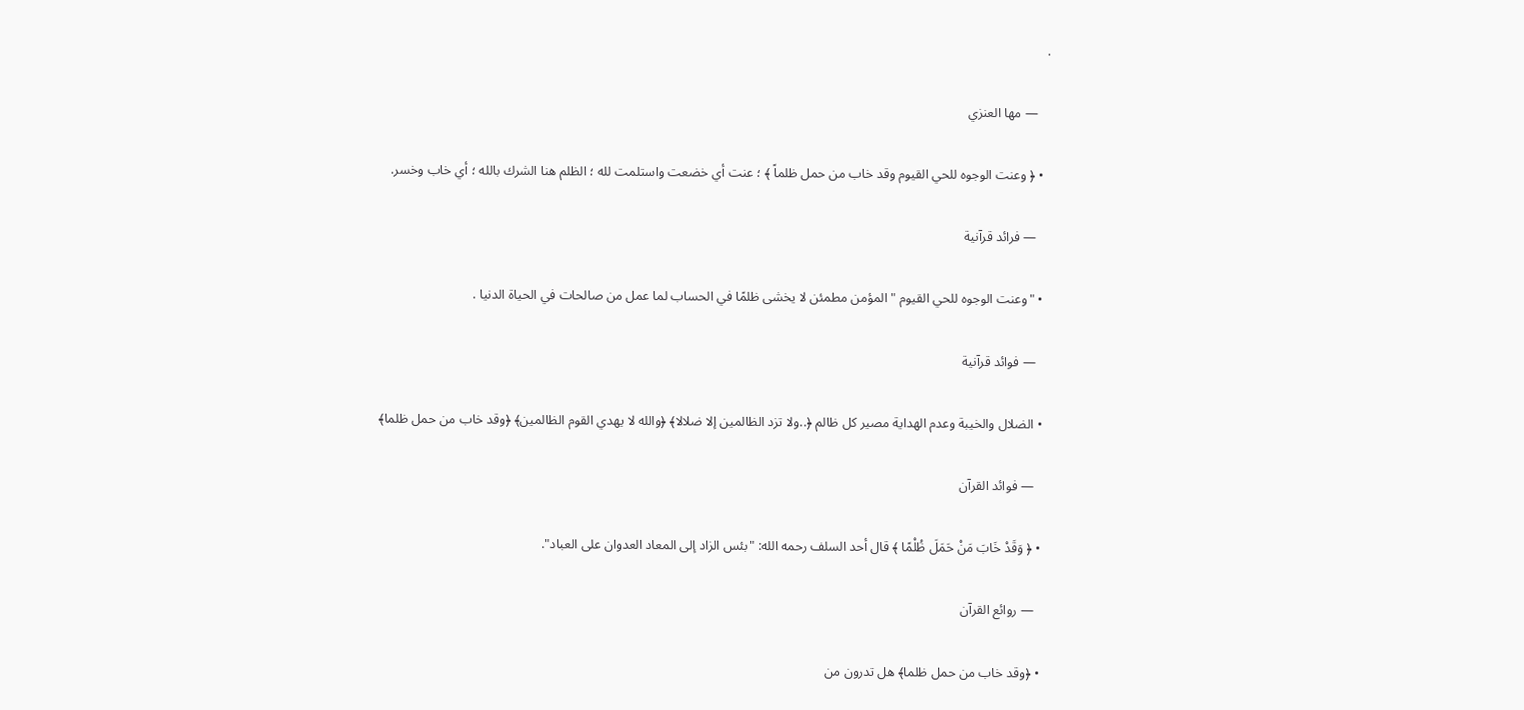.

    — مها العنزي

  • ﴿ وعنت الوجوه للحي القيوم وقد خاب من حمل ظلماً ﴾ ؛ عنت أي خضعت واستلمت لله ؛ الظلم هنا الشرك بالله ؛ أي خاب وخسر.

    — فرائد قرآنية

  • "وعنت الوجوه للحي القيوم " المؤمن مطمئن لا يخشى ظلمًا في الحساب لما عمل من صالحات في الحياة الدنيا .

    — فوائد قرآنية

  • الضلال والخيبة وعدم الهداية مصير كل ظالم ﴿..ولا تزد الظالمين إلا ضلالا﴾ ﴿والله لا يهدي القوم الظالمين﴾ ﴿وقد خاب من حمل ظلما﴾

    — فوائد القرآن

  • ﴿ وَقَدْ خَابَ مَنْ حَمَلَ ظُلْمًا ﴾ قال أحد السلف رحمه الله: "بئس الزاد إلى المعاد العدوان على العباد".

    — روائع القرآن

  • ﴿وقد خاب من حمل ظلما﴾ هل تدرون من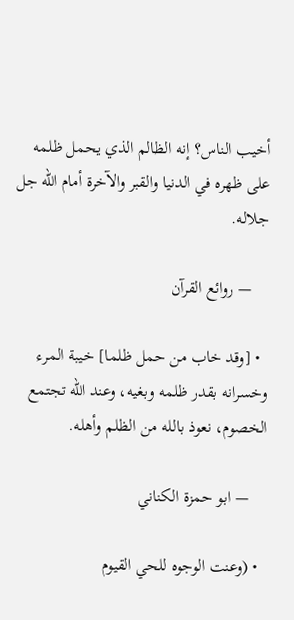أخيب الناس؟ إنه الظالم الذي يحمل ظلمه على ظهره في الدنيا والقبر والآخرة أمام الله جل جلاله.

    — روائع القرآن

  • [وقد خاب من حمل ظلما] خيبة المرء وخسرانه بقدر ظلمه وبغيه، وعند الله تجتمع الخصوم، نعوذ بالله من الظلم وأهله.

    — ابو حمزة الكناني

  • (وعنت الوجوه للحي القيوم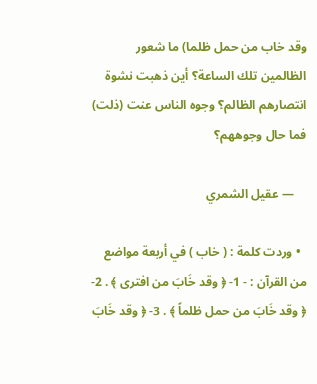وقد خاب من حمل ظلما) ما شعور الظالمين تلك الساعة؟ أين ذهبت نشوة انتصارهم الظالم؟ وجوه الناس عنت (ذلت) فما حال وجوههم؟

    — عقيل الشمري

  • وردت كلمة : ( خاب ) في أربعة مواضع من القرآن : - 1- ﴿ وقد خَابَ من افترى ﴾ . 2- ﴿ وقد خَابَ من حمل ظلماً ﴾ . 3- ﴿ وقد خَابَ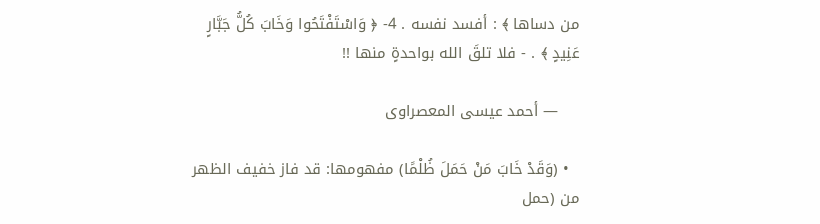من دساها ﴾ : أفسد نفسه . 4- ﴿ وَاسْتَفْتَحُوا وَخَابَ كُلُّ جَبَّارٍ عَنِيدٍ ﴾ . - فلا تلقَ الله بواحدةٍ منها !!

    — أحمد عيسى المعصراوى

  • (وَقَدْ خَابَ مَنْ حَمَلَ ظُلْمًا) مفهومها: قد فاز خفيف الظهر من (حمل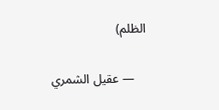الظلم)

    — عقيل الشمري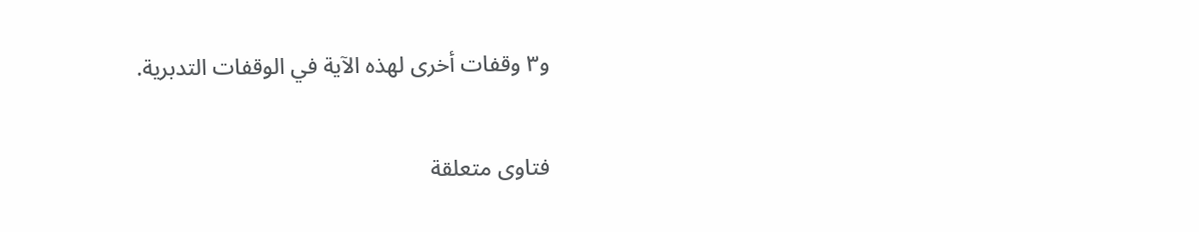و٣ وقفات أخرى لهذه الآية في الوقفات التدبرية.

فتاوى متعلقة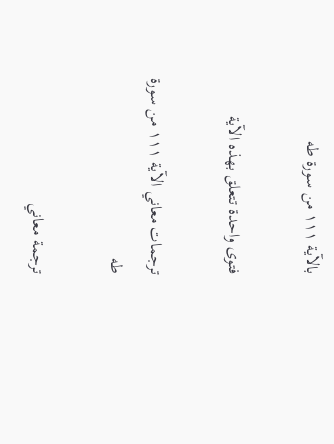بالآية ١١١ من سورة طه

فتوى واحدة تتعلق بهذه الآية

ترجمات معاني الآية ١١١ من سورة طه

ترجمة معاني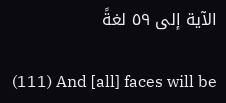الآية إلى ٥٩ لغةً

(111) And [all] faces will be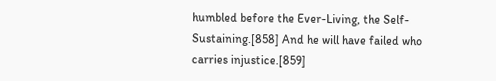humbled before the Ever-Living, the Self-Sustaining.[858] And he will have failed who carries injustice.[859]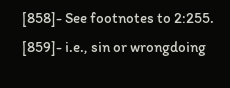[858]- See footnotes to 2:255.
[859]- i.e., sin or wrongdoing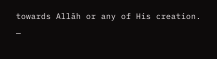towards Allāh or any of His creation.
—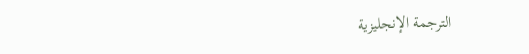الترجمة الإنجليزية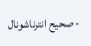- صحيح انترناشونال